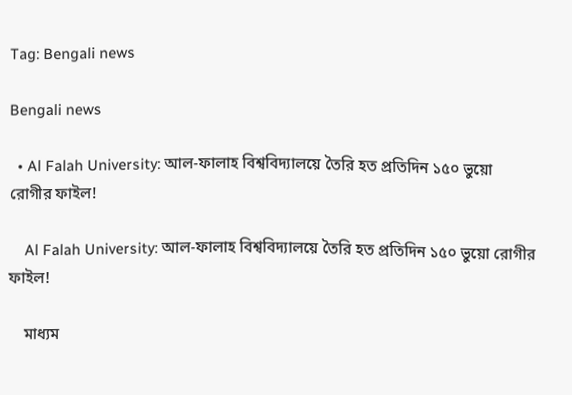Tag: Bengali news

Bengali news

  • Al Falah University: আল-ফালাহ বিশ্ববিদ্যালয়ে তৈরি হত প্রতিদিন ১৫০ ভুয়ো রোগীর ফাইল!

    Al Falah University: আল-ফালাহ বিশ্ববিদ্যালয়ে তৈরি হত প্রতিদিন ১৫০ ভুয়ো রোগীর ফাইল!

    মাধ্যম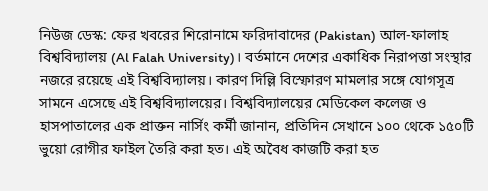নিউজ ডেস্ক: ফের খবরের শিরোনামে ফরিদাবাদের (Pakistan) আল-ফালাহ বিশ্ববিদ্যালয় (Al Falah University)। বর্তমানে দেশের একাধিক নিরাপত্তা সংস্থার নজরে রয়েছে এই বিশ্ববিদ্যালয়। কারণ দিল্লি বিস্ফোরণ মামলার সঙ্গে যোগসূত্র সামনে এসেছে এই বিশ্ববিদ্যালয়ের। বিশ্ববিদ্যালয়ের মেডিকেল কলেজ ও হাসপাতালের এক প্রাক্তন নার্সিং কর্মী জানান, প্রতিদিন সেখানে ১০০ থেকে ১৫০টি ভুয়ো রোগীর ফাইল তৈরি করা হত। এই অবৈধ কাজটি করা হত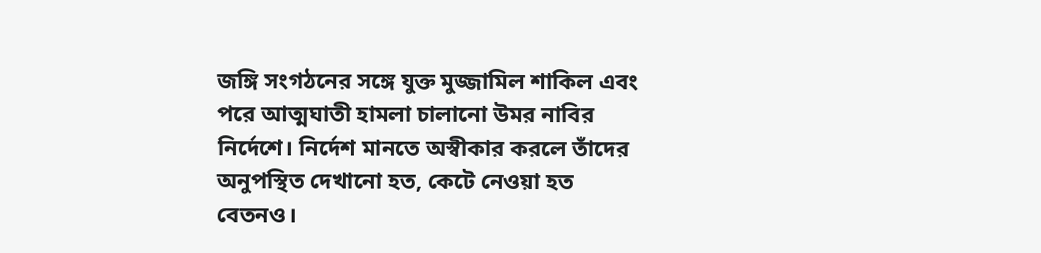জঙ্গি সংগঠনের সঙ্গে যুক্ত মুজ্জামিল শাকিল এবং পরে আত্মঘাতী হামলা চালানো উমর নাবির নির্দেশে। নির্দেশ মানতে অস্বীকার করলে তাঁদের অনুপস্থিত দেখানো হত, কেটে নেওয়া হত বেতনও।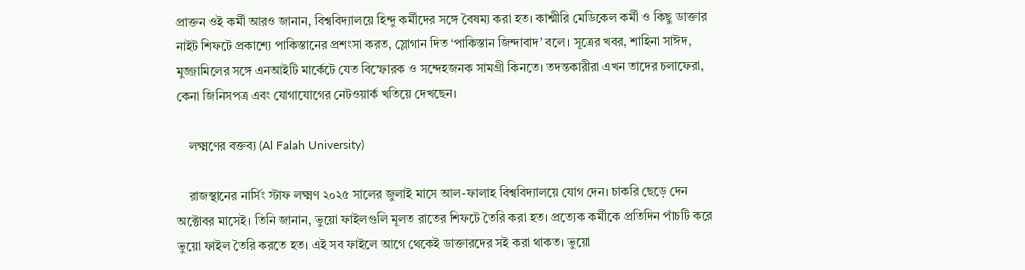প্রাক্তন ওই কর্মী আরও জানান, বিশ্ববিদ্যালয়ে হিন্দু কর্মীদের সঙ্গে বৈষম্য করা হত। কাশ্মীরি মেডিকেল কর্মী ও কিছু ডাক্তার নাইট শিফটে প্রকাশ্যে পাকিস্তানের প্রশংসা করত, স্লোগান দিত ‘পাকিস্তান জিন্দাবাদ’ বলে। সূত্রের খবর, শাহিনা সাঈদ, মুজ্জামিলের সঙ্গে এনআইটি মার্কেটে যেত বিস্ফোরক ও সন্দেহজনক সামগ্রী কিনতে। তদন্তকারীরা এখন তাদের চলাফেরা, কেনা জিনিসপত্র এবং যোগাযোগের নেটওয়ার্ক খতিয়ে দেখছেন।

    লক্ষ্মণের বক্তব্য (Al Falah University)

    রাজস্থানের নার্সিং স্টাফ লক্ষ্মণ ২০২৫ সালের জুলাই মাসে আল-ফালাহ বিশ্ববিদ্যালয়ে যোগ দেন। চাকরি ছেড়ে দেন অক্টোবর মাসেই। তিনি জানান, ভুয়ো ফাইলগুলি মূলত রাতের শিফটে তৈরি করা হত। প্রত্যেক কর্মীকে প্রতিদিন পাঁচটি করে ভুয়ো ফাইল তৈরি করতে হত। এই সব ফাইলে আগে থেকেই ডাক্তারদের সই করা থাকত। ভুয়ো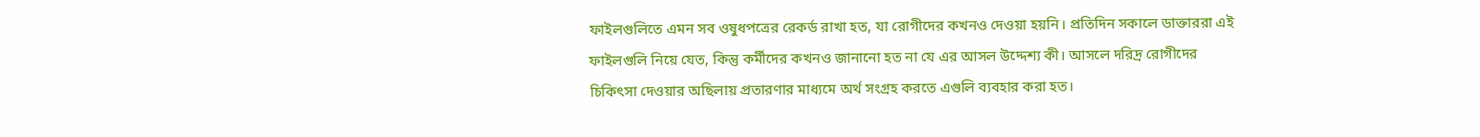ফাইলগুলিতে এমন সব ওষুধপত্রের রেকর্ড রাখা হত, যা রোগীদের কখনও দেওয়া হয়নি। প্রতিদিন সকালে ডাক্তাররা এই ফাইলগুলি নিয়ে যেত, কিন্তু কর্মীদের কখনও জানানো হত না যে এর আসল উদ্দেশ্য কী। আসলে দরিদ্র রোগীদের চিকিৎসা দেওয়ার অছিলায় প্রতারণার মাধ্যমে অর্থ সংগ্রহ করতে এগুলি ব্যবহার করা হত।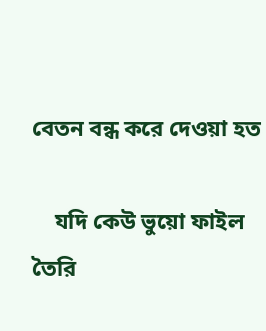বেতন বন্ধ করে দেওয়া হত

    যদি কেউ ভুয়ো ফাইল তৈরি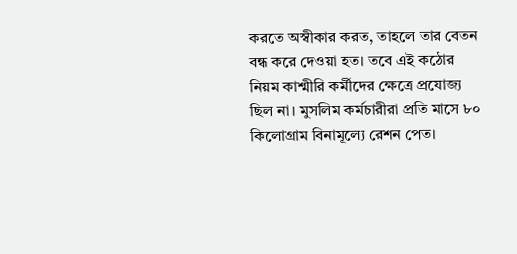করতে অস্বীকার করত, তাহলে তার বেতন বন্ধ করে দেওয়া হত। তবে এই কঠোর নিয়ম কাশ্মীরি কর্মীদের ক্ষেত্রে প্রযোজ্য ছিল না। মুসলিম কর্মচারীরা প্রতি মাসে ৮০ কিলোগ্রাম বিনামূল্যে রেশন পেত।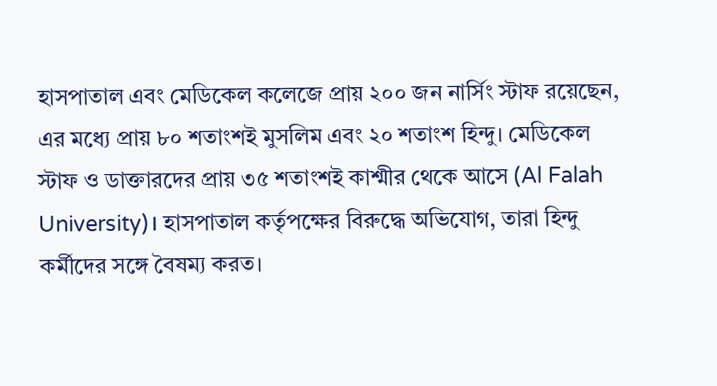হাসপাতাল এবং মেডিকেল কলেজে প্রায় ২০০ জন নার্সিং স্টাফ রয়েছেন, এর মধ্যে প্রায় ৮০ শতাংশই মুসলিম এবং ২০ শতাংশ হিন্দু। মেডিকেল স্টাফ ও ডাক্তারদের প্রায় ৩৫ শতাংশই কাশ্মীর থেকে আসে (Al Falah University)। হাসপাতাল কর্তৃপক্ষের বিরুদ্ধে অভিযোগ, তারা হিন্দু কর্মীদের সঙ্গে বৈষম্য করত।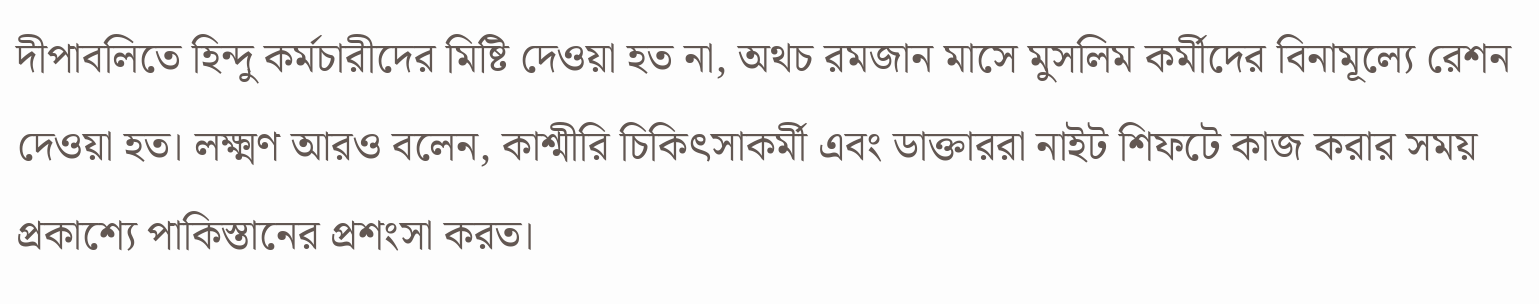দীপাবলিতে হিন্দু কর্মচারীদের মিষ্টি দেওয়া হত না, অথচ রমজান মাসে মুসলিম কর্মীদের বিনামূল্যে রেশন দেওয়া হত। লক্ষ্মণ আরও বলেন, কাশ্মীরি চিকিৎসাকর্মী এবং ডাক্তাররা নাইট শিফটে কাজ করার সময় প্রকাশ্যে পাকিস্তানের প্রশংসা করত।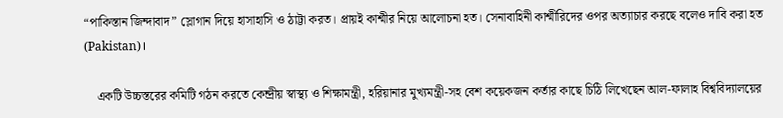“পাকিস্তান জিন্দাবাদ” স্লোগান দিয়ে হাসাহাসি ও ঠাট্টা করত। প্রায়ই কাশ্মীর নিয়ে আলোচনা হত। সেনাবাহিনী কাশ্মীরিদের ওপর অত্যাচার করছে বলেও দাবি করা হত (Pakistan)।

    একটি উচ্চস্তরের কমিটি গঠন করতে কেন্দ্রীয় স্বাস্থ্য ও শিক্ষামন্ত্রী, হরিয়ানার মুখ্যমন্ত্রী-সহ বেশ কয়েকজন কর্তার কাছে চিঠি লিখেছেন আল-ফালাহ বিশ্ববিদ্যালয়ের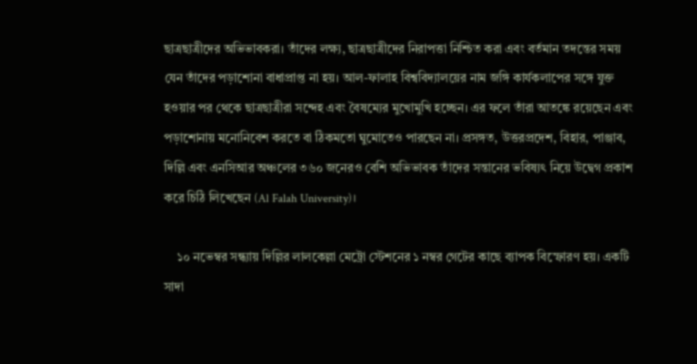ছাত্রছাত্রীদের অভিভাবকরা। তাঁদের লক্ষ্য, ছাত্রছাত্রীদের নিরাপত্তা নিশ্চিত করা এবং বর্তমান তদন্তের সময় যেন তাঁদের পড়াশোনা বাধাপ্রাপ্ত না হয়। আল-ফালাহ বিশ্ববিদ্যালয়ের নাম জঙ্গি কার্যকলাপের সঙ্গে যুক্ত হওয়ার পর থেকে ছাত্রছাত্রীরা সন্দেহ এবং বৈষম্যের মুখোমুখি হচ্ছেন। এর ফলে তাঁরা আতঙ্কে রয়েছেন এবং পড়াশোনায় মনোনিবেশ করতে বা ঠিকমতো ঘুমোতেও পারছেন না। প্রসঙ্গত, উত্তরপ্রদেশ, বিহার, পাঞ্জাব, দিল্লি এবং এনসিআর অঞ্চলের ৩৬০ জনেরও বেশি অভিভাবক তাঁদের সন্তানের ভবিষ্যৎ নিয়ে উদ্বেগ প্রকাশ করে চিঠি লিখেছেন (Al Falah University)।

    ১০ নভেম্বর সন্ধ্যায় দিল্লির লালকেল্লা মেট্রো স্টেশনের ১ নম্বর গেটের কাছে ব্যাপক বিস্ফোরণ হয়। একটি সাদা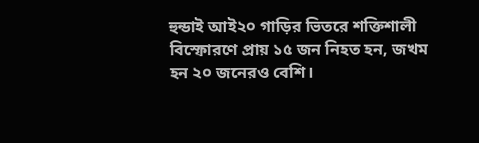হুন্ডাই আই২০ গাড়ির ভিতরে শক্তিশালী বিস্ফোরণে প্রায় ১৫ জন নিহত হন, জখম হন ২০ জনেরও বেশি।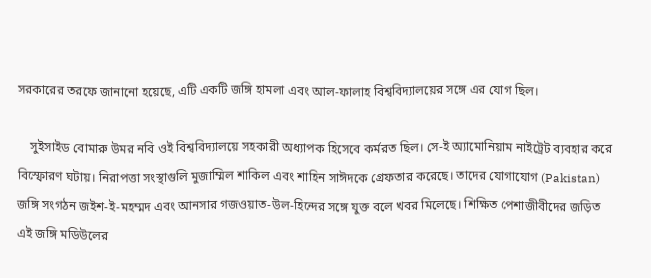সরকারের তরফে জানানো হয়েছে, এটি একটি জঙ্গি হামলা এবং আল-ফালাহ বিশ্ববিদ্যালয়ের সঙ্গে এর যোগ ছিল।

    সুইসাইড বোমারু উমর নবি ওই বিশ্ববিদ্যালয়ে সহকারী অধ্যাপক হিসেবে কর্মরত ছিল। সে-ই অ্যামোনিয়াম নাইট্রেট ব্যবহার করে বিস্ফোরণ ঘটায়। নিরাপত্তা সংস্থাগুলি মুজাম্মিল শাকিল এবং শাহিন সাঈদকে গ্রেফতার করেছে। তাদের যোগাযোগ (Pakistan) জঙ্গি সংগঠন জইশ-ই-মহম্মদ এবং আনসার গজওয়াত-উল-হিন্দের সঙ্গে যুক্ত বলে খবর মিলেছে। শিক্ষিত পেশাজীবীদের জড়িত এই জঙ্গি মডিউলের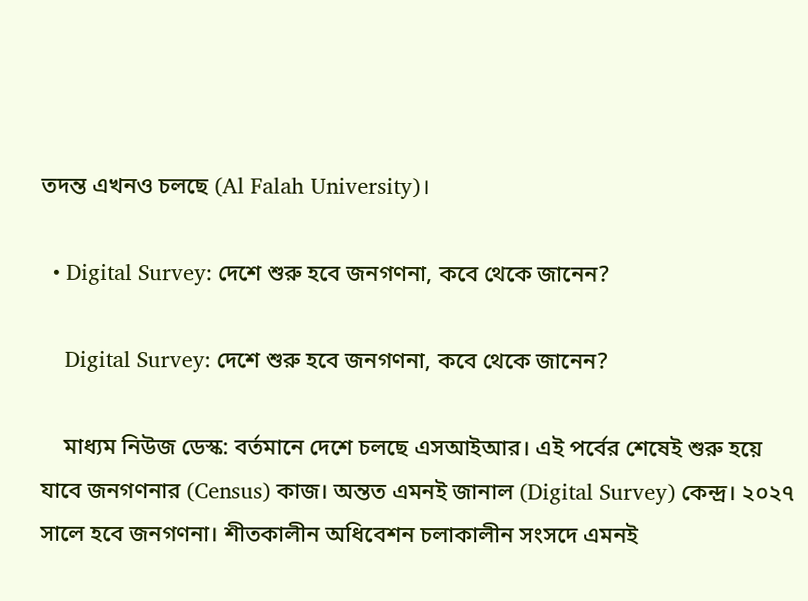তদন্ত এখনও চলছে (Al Falah University)।

  • Digital Survey: দেশে শুরু হবে জনগণনা, কবে থেকে জানেন?

    Digital Survey: দেশে শুরু হবে জনগণনা, কবে থেকে জানেন?

    মাধ্যম নিউজ ডেস্ক: বর্তমানে দেশে চলছে এসআইআর। এই পর্বের শেষেই শুরু হয়ে যাবে জনগণনার (Census) কাজ। অন্তত এমনই জানাল (Digital Survey) কেন্দ্র। ২০২৭ সালে হবে জনগণনা। শীতকালীন অধিবেশন চলাকালীন সংসদে এমনই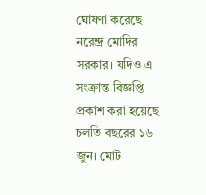ঘোষণা করেছে নরেন্দ্র মোদির সরকার। যদিও এ সংক্রান্ত বিজ্ঞপ্তি প্রকাশ করা হয়েছে চলতি বছরের ১৬ জুন। মোট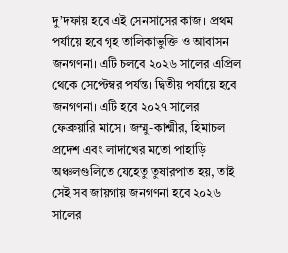দু’দফায় হবে এই সেনসাসের কাজ। প্রথম পর্যায়ে হবে গৃহ তালিকাভুক্তি ও আবাসন জনগণনা। এটি চলবে ২০২৬ সালের এপ্রিল থেকে সেপ্টেম্বর পর্যন্ত। দ্বিতীয় পর্যায়ে হবে জনগণনা। এটি হবে ২০২৭ সালের ফেব্রুয়ারি মাসে। জম্মু-কাশ্মীর, হিমাচল প্রদেশ এবং লাদাখের মতো পাহাড়ি অঞ্চলগুলিতে যেহেতু তুষারপাত হয়, তাই সেই সব জায়গায় জনগণনা হবে ২০২৬ সালের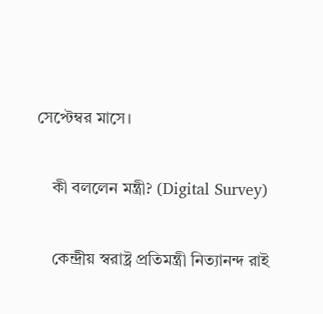সেপ্টেম্বর মাসে।

    কী বললেন মন্ত্রী? (Digital Survey)

    কেন্দ্রীয় স্বরাষ্ট্র প্রতিমন্ত্রী নিত্যানন্দ রাই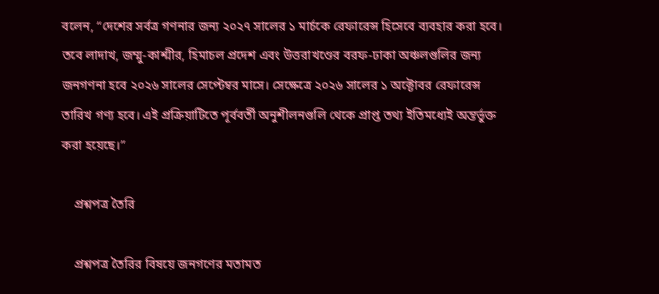বলেন, “দেশের সর্বত্র গণনার জন্য ২০২৭ সালের ১ মার্চকে রেফারেন্স হিসেবে ব্যবহার করা হবে। তবে লাদাখ, জম্মু-কাশ্মীর, হিমাচল প্রদেশ এবং উত্তরাখণ্ডের বরফ-ঢাকা অঞ্চলগুলির জন্য জনগণনা হবে ২০২৬ সালের সেপ্টেম্বর মাসে। সেক্ষেত্রে ২০২৬ সালের ১ অক্টোবর রেফারেন্স তারিখ গণ্য হবে। এই প্রক্রিয়াটিতে পূর্ববর্তী অনুশীলনগুলি থেকে প্রাপ্ত তথ্য ইতিমধ্যেই অন্তর্ভুক্ত করা হয়েছে।”

    প্রশ্নপত্র তৈরি

    প্রশ্নপত্র তৈরির বিষয়ে জনগণের মতামত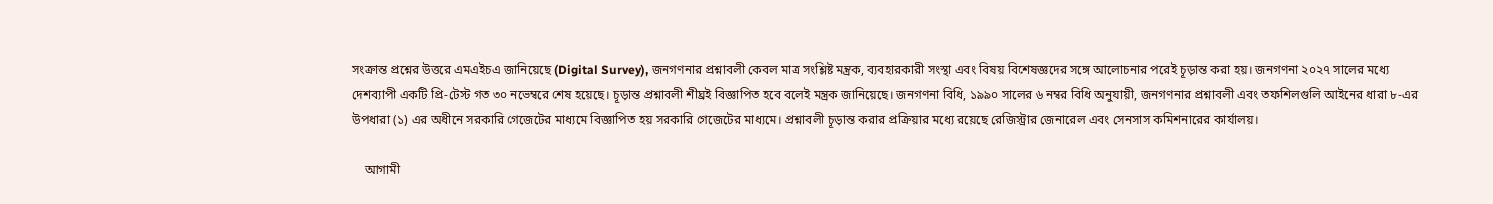সংক্রান্ত প্রশ্নের উত্তরে এমএইচএ জানিয়েছে (Digital Survey), জনগণনার প্রশ্নাবলী কেবল মাত্র সংশ্লিষ্ট মন্ত্রক, ব্যবহারকারী সংস্থা এবং বিষয় বিশেষজ্ঞদের সঙ্গে আলোচনার পরেই চূড়ান্ত করা হয়। জনগণনা ২০২৭ সালের মধ্যে দেশব্যাপী একটি প্রি-টেস্ট গত ৩০ নভেম্বরে শেষ হয়েছে। চূড়ান্ত প্রশ্নাবলী শীঘ্রই বিজ্ঞাপিত হবে বলেই মন্ত্রক জানিয়েছে। জনগণনা বিধি, ১৯৯০ সালের ৬ নম্বর বিধি অনুযায়ী, জনগণনার প্রশ্নাবলী এবং তফশিলগুলি আইনের ধারা ৮-এর উপধারা (১) এর অধীনে সরকারি গেজেটের মাধ্যমে বিজ্ঞাপিত হয় সরকারি গেজেটের মাধ্যমে। প্রশ্নাবলী চূড়ান্ত করার প্রক্রিয়ার মধ্যে রয়েছে রেজিস্ট্রার জেনারেল এবং সেনসাস কমিশনারের কার্যালয়।

    আগামী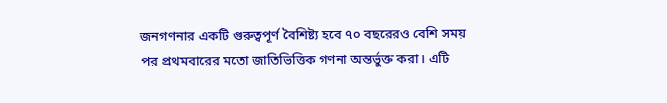জনগণনার একটি গুরুত্বপূর্ণ বৈশিষ্ট্য হবে ৭০ বছরেরও বেশি সময় পর প্রথমবারের মতো জাতিভিত্তিক গণনা অন্তর্ভুক্ত করা। এটি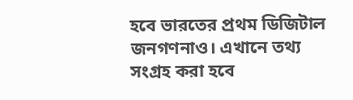হবে ভারতের প্রথম ডিজিটাল জনগণনাও। এখানে তথ্য সংগ্রহ করা হবে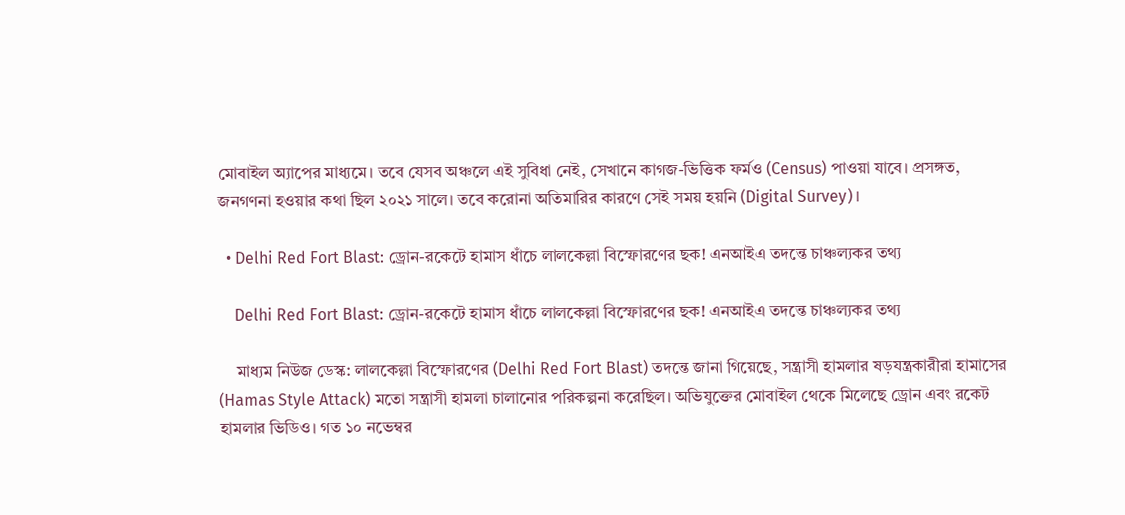মোবাইল অ্যাপের মাধ্যমে। তবে যেসব অঞ্চলে এই সুবিধা নেই, সেখানে কাগজ-ভিত্তিক ফর্মও (Census) পাওয়া যাবে। প্রসঙ্গত, জনগণনা হওয়ার কথা ছিল ২০২১ সালে। তবে করোনা অতিমারির কারণে সেই সময় হয়নি (Digital Survey)।

  • Delhi Red Fort Blast: ড্রোন-রকেটে হামাস ধাঁচে লালকেল্লা বিস্ফোরণের ছক! এনআইএ তদন্তে চাঞ্চল্যকর তথ্য

    Delhi Red Fort Blast: ড্রোন-রকেটে হামাস ধাঁচে লালকেল্লা বিস্ফোরণের ছক! এনআইএ তদন্তে চাঞ্চল্যকর তথ্য

    মাধ্যম নিউজ ডেস্ক: লালকেল্লা বিস্ফোরণের (Delhi Red Fort Blast) তদন্তে জানা গিয়েছে, সন্ত্রাসী হামলার ষড়যন্ত্রকারীরা হামাসের (Hamas Style Attack) মতো সন্ত্রাসী হামলা চালানোর পরিকল্পনা করেছিল। অভিযুক্তের মোবাইল থেকে মিলেছে ড্রোন এবং রকেট হামলার ভিডিও। গত ১০ নভেম্বর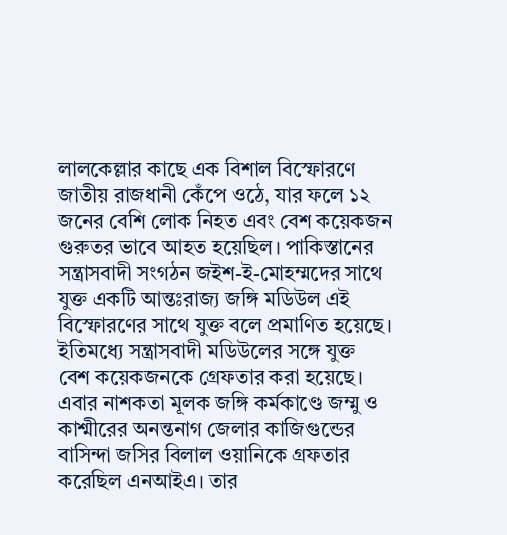লালকেল্লার কাছে এক বিশাল বিস্ফোরণে জাতীয় রাজধানী কেঁপে ওঠে, যার ফলে ১২ জনের বেশি লোক নিহত এবং বেশ কয়েকজন গুরুতর ভাবে আহত হয়েছিল। পাকিস্তানের সন্ত্রাসবাদী সংগঠন জইশ-ই-মোহম্মদের সাথে যুক্ত একটি আন্তঃরাজ্য জঙ্গি মডিউল এই বিস্ফোরণের সাথে যুক্ত বলে প্রমাণিত হয়েছে। ইতিমধ্যে সন্ত্রাসবাদী মডিউলের সঙ্গে যুক্ত বেশ কয়েকজনকে গ্রেফতার করা হয়েছে। এবার নাশকতা মূলক জঙ্গি কর্মকাণ্ডে জম্মু ও কাশ্মীরের অনন্তনাগ জেলার কাজিগুন্ডের বাসিন্দা জসির বিলাল ওয়ানিকে গ্রফতার করেছিল এনআইএ। তার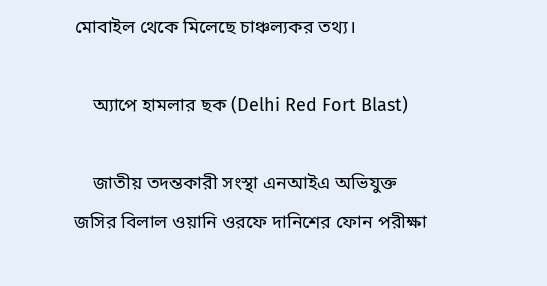মোবাইল থেকে মিলেছে চাঞ্চল্যকর তথ্য।

    অ্যাপে হামলার ছক (Delhi Red Fort Blast)

    জাতীয় তদন্তকারী সংস্থা এনআইএ অভিযুক্ত জসির বিলাল ওয়ানি ওরফে দানিশের ফোন পরীক্ষা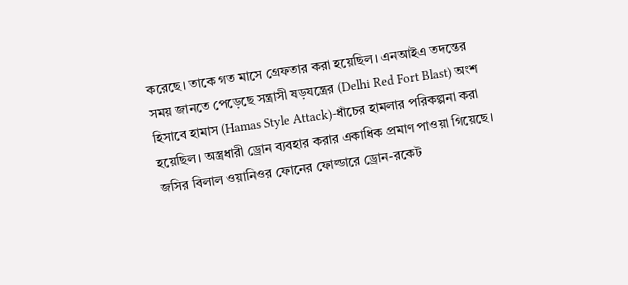করেছে। তাকে গত মাসে গ্রেফতার করা হয়েছিল। এনআইএ তদন্তের সময় জানতে পেড়েছে সন্ত্রাসী ষড়যন্ত্রের (Delhi Red Fort Blast) অংশ হিসাবে হামাস (Hamas Style Attack)-ধাঁচের হামলার পরিকল্পনা করা হয়েছিল। অস্ত্রধারী ড্রোন ব্যবহার করার একাধিক প্রমাণ পাওয়া গিয়েছে। জসির বিলাল ওয়ানিওর ফোনের ফোল্ডারে ড্রোন-রকেট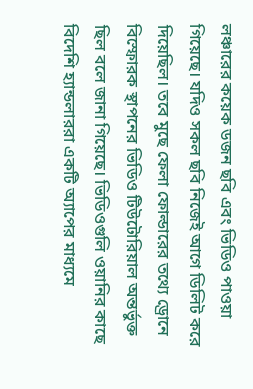লঞ্চারের কয়েক ডজন ছবি এবং ভিডিও পাওয়া গিয়েছে। যদিও সকল ছবি নিজেই আগে ডিলিট করে দিয়েছিল। তবে মুছে ফেলা ফোল্ডারের তথ্যে ড্রোনে বিস্ফোরক স্থাপনের ভিডিও টিউটোরিয়াল অন্তর্ভুক্ত ছিল বলে জানা গিয়েছে। ভিডিওগুলি ওয়ানির কাছে বিদেশি হ্যান্ডলাররা একটি অ্যাপের মাধ্যমে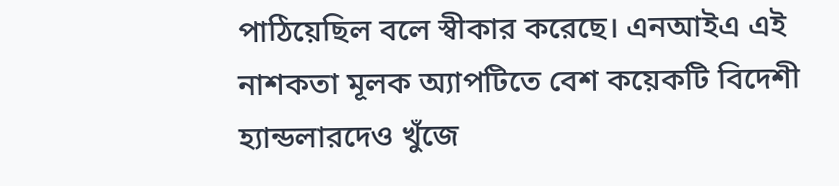পাঠিয়েছিল বলে স্বীকার করেছে। এনআইএ এই নাশকতা মূলক অ্যাপটিতে বেশ কয়েকটি বিদেশী হ্যান্ডলারদেও খুঁজে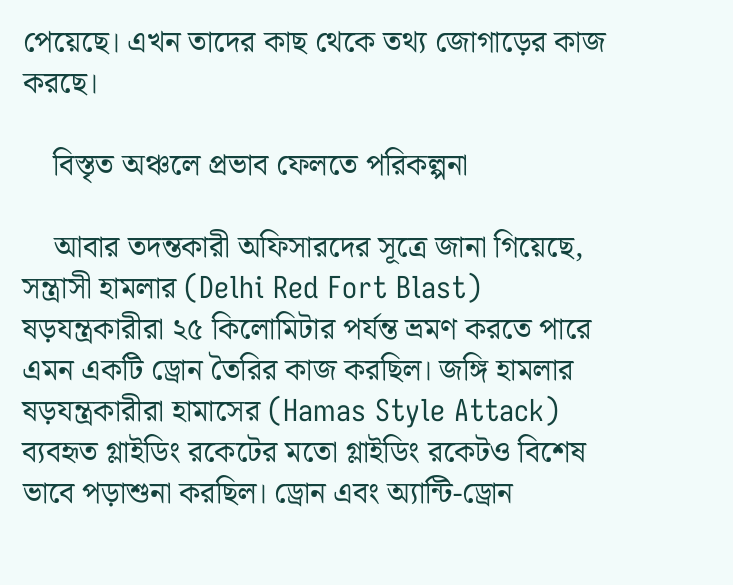পেয়েছে। এখন তাদের কাছ থেকে তথ্য জোগাড়ের কাজ করছে।

    বিস্তৃত অঞ্চলে প্রভাব ফেলতে পরিকল্পনা

    আবার তদন্তকারী অফিসারদের সূত্রে জানা গিয়েছে, সন্ত্রাসী হামলার (Delhi Red Fort Blast) ষড়যন্ত্রকারীরা ২৫ কিলোমিটার পর্যন্ত ভ্রমণ করতে পারে এমন একটি ড্রোন তৈরির কাজ করছিল। জঙ্গি হামলার ষড়যন্ত্রকারীরা হামাসের (Hamas Style Attack) ব্যবহৃত গ্লাইডিং রকেটের মতো গ্লাইডিং রকেটও বিশেষ ভাবে পড়াশুনা করছিল। ড্রোন এবং অ্যান্টি-ড্রোন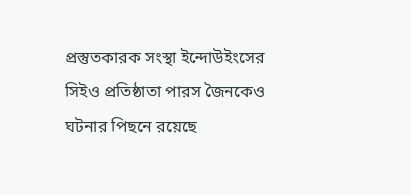প্রস্তুতকারক সংস্থা ইন্দোউইংসের সিইও প্রতিষ্ঠাতা পারস জৈনকেও ঘটনার পিছনে রয়েছে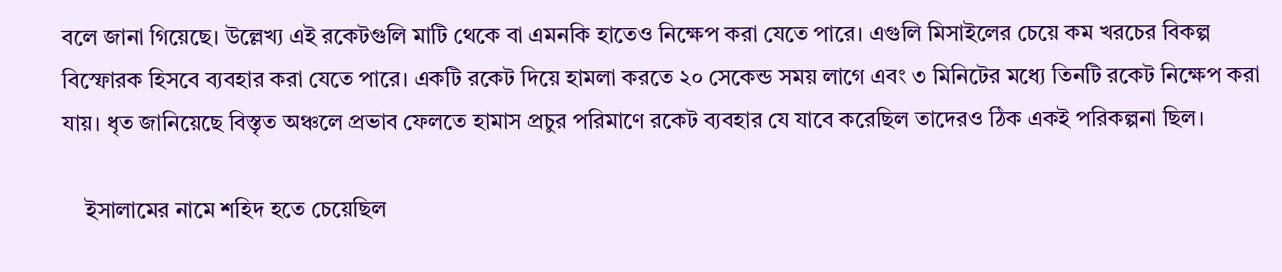বলে জানা গিয়েছে। উল্লেখ্য এই রকেটগুলি মাটি থেকে বা এমনকি হাতেও নিক্ষেপ করা যেতে পারে। এগুলি মিসাইলের চেয়ে কম খরচের বিকল্প বিস্ফোরক হিসবে ব্যবহার করা যেতে পারে। একটি রকেট দিয়ে হামলা করতে ২০ সেকেন্ড সময় লাগে এবং ৩ মিনিটের মধ্যে তিনটি রকেট নিক্ষেপ করা যায়। ধৃত জানিয়েছে বিস্তৃত অঞ্চলে প্রভাব ফেলতে হামাস প্রচুর পরিমাণে রকেট ব্যবহার যে যাবে করেছিল তাদেরও ঠিক একই পরিকল্পনা ছিল।

    ইসালামের নামে শহিদ হতে চেয়েছিল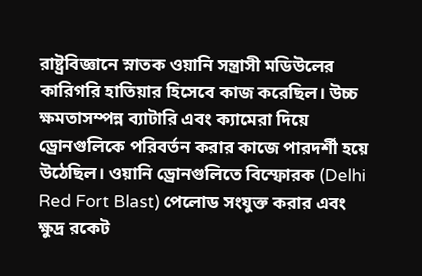রাষ্ট্রবিজ্ঞানে স্নাতক ওয়ানি সন্ত্রাসী মডিউলের কারিগরি হাতিয়ার হিসেবে কাজ করেছিল। উচ্চ ক্ষমতাসম্পন্ন ব্যাটারি এবং ক্যামেরা দিয়ে ড্রোনগুলিকে পরিবর্তন করার কাজে পারদর্শী হয়ে উঠেছিল। ওয়ানি ড্রোনগুলিতে বিস্ফোরক (Delhi Red Fort Blast) পেলোড সংযুক্ত করার এবং ক্ষুদ্র রকেট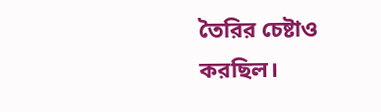তৈরির চেষ্টাও করছিল।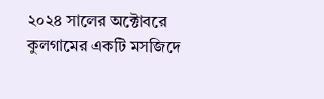২০২৪ সালের অক্টোবরে কুলগামের একটি মসজিদে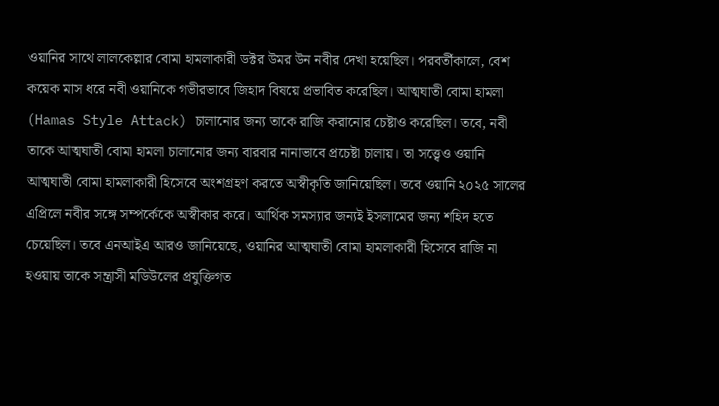ওয়ানির সাথে লালকেল্লার বোমা হামলাকারী ডক্টর উমর উন নবীর দেখা হয়েছিল। পরবর্তীকালে, বেশ কয়েক মাস ধরে নবী ওয়ানিকে গভীরভাবে জিহাদ বিষয়ে প্রভাবিত করেছিল। আত্মঘাতী বোমা হামলা (Hamas Style Attack) চালানোর জন্য তাকে রাজি করানোর চেষ্টাও করেছিল। তবে, নবী তাকে আত্মঘাতী বোমা হামলা চালানোর জন্য বারবার নানাভাবে প্রচেষ্টা চালায়। তা সত্ত্বেও ওয়ানি আত্মঘাতী বোমা হামলাকারী হিসেবে অংশগ্রহণ করতে অস্বীকৃতি জানিয়েছিল। তবে ওয়ানি ২০২৫ সালের এপ্রিলে নবীর সঙ্গে সম্পর্কেকে অস্বীকার করে। আর্থিক সমস্যার জন্যই ইসলামের জন্য শহিদ হতে চেয়েছিল। তবে এনআইএ আরও জানিয়েছে, ওয়ানির আত্মঘাতী বোমা হামলাকারী হিসেবে রাজি না হওয়ায় তাকে সন্ত্রাসী মডিউলের প্রযুক্তিগত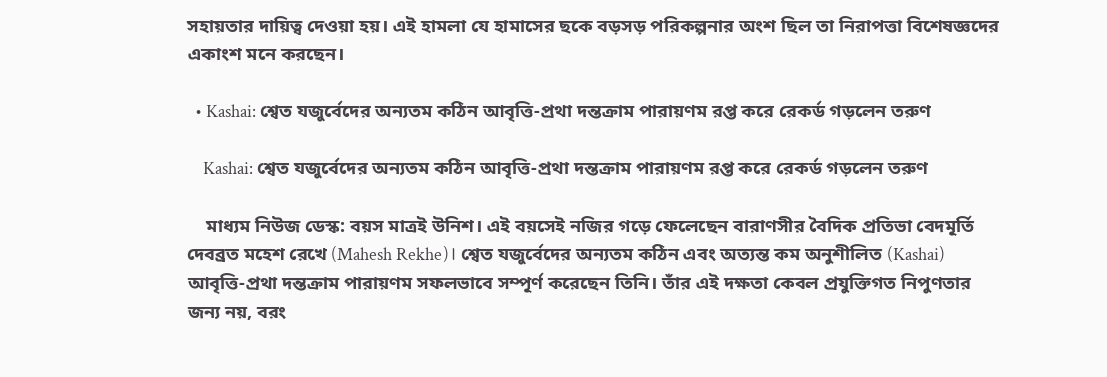সহায়তার দায়িত্ব দেওয়া হয়। এই হামলা যে হামাসের ছকে বড়সড় পরিকল্পনার অংশ ছিল তা নিরাপত্তা বিশেষজ্ঞদের একাংশ মনে করছেন।

  • Kashai: শ্বেত যজুর্বেদের অন্যতম কঠিন আবৃত্তি-প্রথা দন্তক্রাম পারায়ণম রপ্ত করে রেকর্ড গড়লেন তরুণ

    Kashai: শ্বেত যজুর্বেদের অন্যতম কঠিন আবৃত্তি-প্রথা দন্তক্রাম পারায়ণম রপ্ত করে রেকর্ড গড়লেন তরুণ

    মাধ্যম নিউজ ডেস্ক: বয়স মাত্রই উনিশ। এই বয়সেই নজির গড়ে ফেলেছেন বারাণসীর বৈদিক প্রতিভা বেদমূর্তি দেবব্রত মহেশ রেখে (Mahesh Rekhe)। শ্বেত যজুর্বেদের অন্যতম কঠিন এবং অত্যন্ত কম অনুশীলিত (Kashai) আবৃত্তি-প্রথা দন্তক্রাম পারায়ণম সফলভাবে সম্পূর্ণ করেছেন তিনি। তাঁর এই দক্ষতা কেবল প্রযুক্তিগত নিপুণতার জন্য নয়, বরং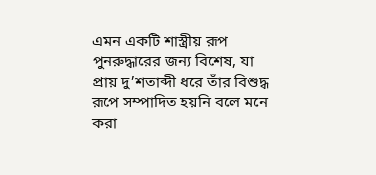এমন একটি শাস্ত্রীয় রূপ পুনরুদ্ধারের জন্য বিশেষ, যা প্রায় দু’শতাব্দী ধরে তাঁর বিশুদ্ধ রূপে সম্পাদিত হয়নি বলে মনে করা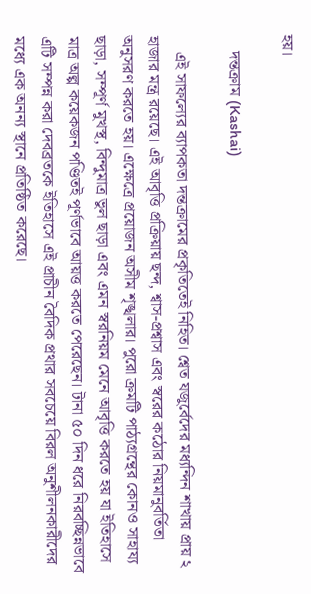হয়।

    দন্তক্রাম (Kashai)

    এই সাফল্যের ব্যাপকতা দন্তক্রামের প্রকৃতিতেই নিহিত। শ্বেত যজুর্বেদের মধ্যন্দিন শাখায় প্রায় ২ হাজার মন্ত্র রয়েছে। এই আবৃত্তি প্রক্রিয়ায় ছন্দ, শ্বাস-প্রশ্বাস এবং স্বরের কঠোর নিয়মানুবর্তিতা অনুসরণ করতে হয়। এক্ষেত্রে প্রয়োজন অসীম শৃঙ্খলার। পুরো ক্রমটি পাঠ্যগ্রন্থের কোনও সাহায্য ছাড়া, সম্পূর্ণ মুখস্থ, বিন্দুমাত্র ভুল ছাড়া এবং এমন স্বরনিয়ম মেনে আবৃত্তি করতে হয় যা ইতিহাসে মাত্র অল্প কয়েকজন পণ্ডিতই পূর্ণভাবে আয়ত্ত করতে পেরেছেন। টানা ৫০ দিন ধরে নিরবচ্ছিন্নভাবে এটি সম্পন্ন করা দেবব্রতকে ইতিহাসে এই প্রাচীন বৈদিক প্রথার সবচেয়ে বিরল অনুশীলনকারীদের মধ্যে এক অনন্য স্থানে প্রতিষ্ঠিত করেছে।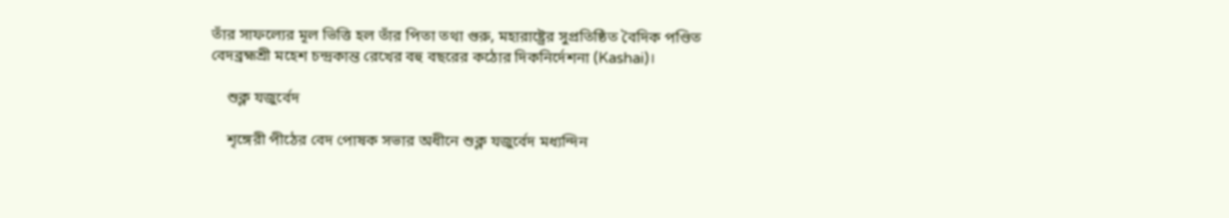তাঁর সাফল্যের মূল ভিত্তি হল তাঁর পিতা তথা গুরু, মহারাষ্ট্রের সুপ্রতিষ্ঠিত বৈদিক পণ্ডিত বেদব্রহ্মশ্রী মহেশ চন্দ্রকান্ত রেখের বহু বছরের কঠোর দিকনির্দেশনা (Kashai)।

    শুক্ল যজুর্বেদ

    শৃঙ্গেরী পীঠের বেদ পোষক সভার অধীনে শুক্ল যজুর্বেদ মধ্যন্দিন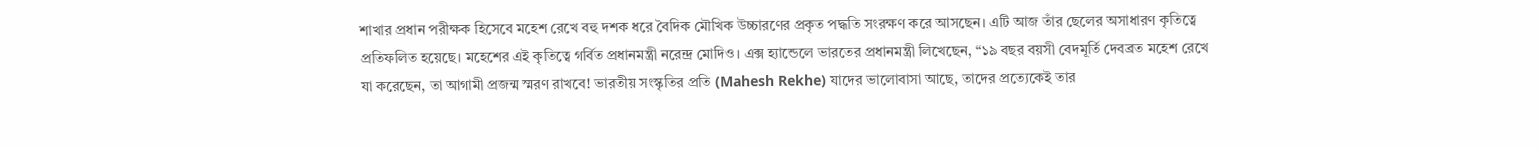শাখার প্রধান পরীক্ষক হিসেবে মহেশ রেখে বহু দশক ধরে বৈদিক মৌখিক উচ্চারণের প্রকৃত পদ্ধতি সংরক্ষণ করে আসছেন। এটি আজ তাঁর ছেলের অসাধারণ কৃতিত্বে প্রতিফলিত হয়েছে। মহেশের এই কৃতিত্বে গর্বিত প্রধানমন্ত্রী নরেন্দ্র মোদিও। এক্স হ্যান্ডেলে ভারতের প্রধানমন্ত্রী লিখেছেন, “১৯ বছর বয়সী বেদমূর্তি দেবব্রত মহেশ রেখে যা করেছেন, তা আগামী প্রজন্ম স্মরণ রাখবে! ভারতীয় সংস্কৃতির প্রতি (Mahesh Rekhe) যাদের ভালোবাসা আছে, তাদের প্রত্যেকেই তার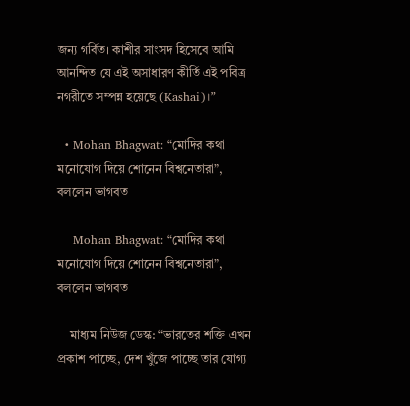জন্য গর্বিত। কাশীর সাংসদ হিসেবে আমি আনন্দিত যে এই অসাধারণ কীর্তি এই পবিত্র নগরীতে সম্পন্ন হয়েছে (Kashai)।”

  • Mohan Bhagwat: “মোদির কথা মনোযোগ দিয়ে শোনেন বিশ্বনেতারা”, বললেন ভাগবত

    Mohan Bhagwat: “মোদির কথা মনোযোগ দিয়ে শোনেন বিশ্বনেতারা”, বললেন ভাগবত

    মাধ্যম নিউজ ডেস্ক: “ভারতের শক্তি এখন প্রকাশ পাচ্ছে, দেশ খুঁজে পাচ্ছে তার যোগ্য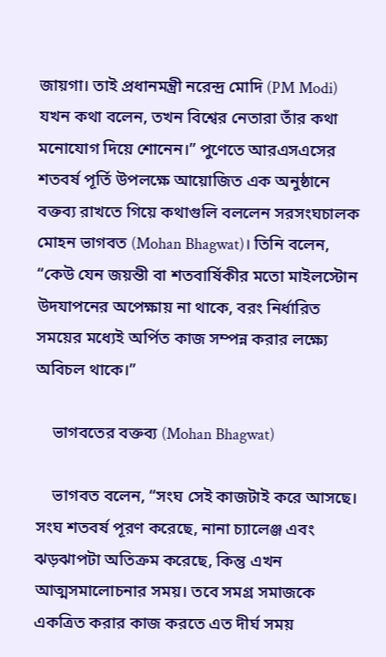জায়গা। তাই প্রধানমন্ত্রী নরেন্দ্র মোদি (PM Modi) যখন কথা বলেন, তখন বিশ্বের নেতারা তাঁর কথা মনোযোগ দিয়ে শোনেন।” পুণেতে আরএসএসের শতবর্ষ পূর্তি উপলক্ষে আয়োজিত এক অনুষ্ঠানে বক্তব্য রাখতে গিয়ে কথাগুলি বললেন সরসংঘচালক মোহন ভাগবত (Mohan Bhagwat)। তিনি বলেন, “কেউ যেন জয়ন্তী বা শতবার্ষিকীর মতো মাইলস্টোন উদযাপনের অপেক্ষায় না থাকে, বরং নির্ধারিত সময়ের মধ্যেই অর্পিত কাজ সম্পন্ন করার লক্ষ্যে অবিচল থাকে।”

    ভাগবতের বক্তব্য (Mohan Bhagwat)

    ভাগবত বলেন, “সংঘ সেই কাজটাই করে আসছে। সংঘ শতবর্ষ পূরণ করেছে, নানা চ্যালেঞ্জ এবং ঝড়ঝাপটা অতিক্রম করেছে, কিন্তু এখন আত্মসমালোচনার সময়। তবে সমগ্র সমাজকে একত্রিত করার কাজ করতে এত দীর্ঘ সময়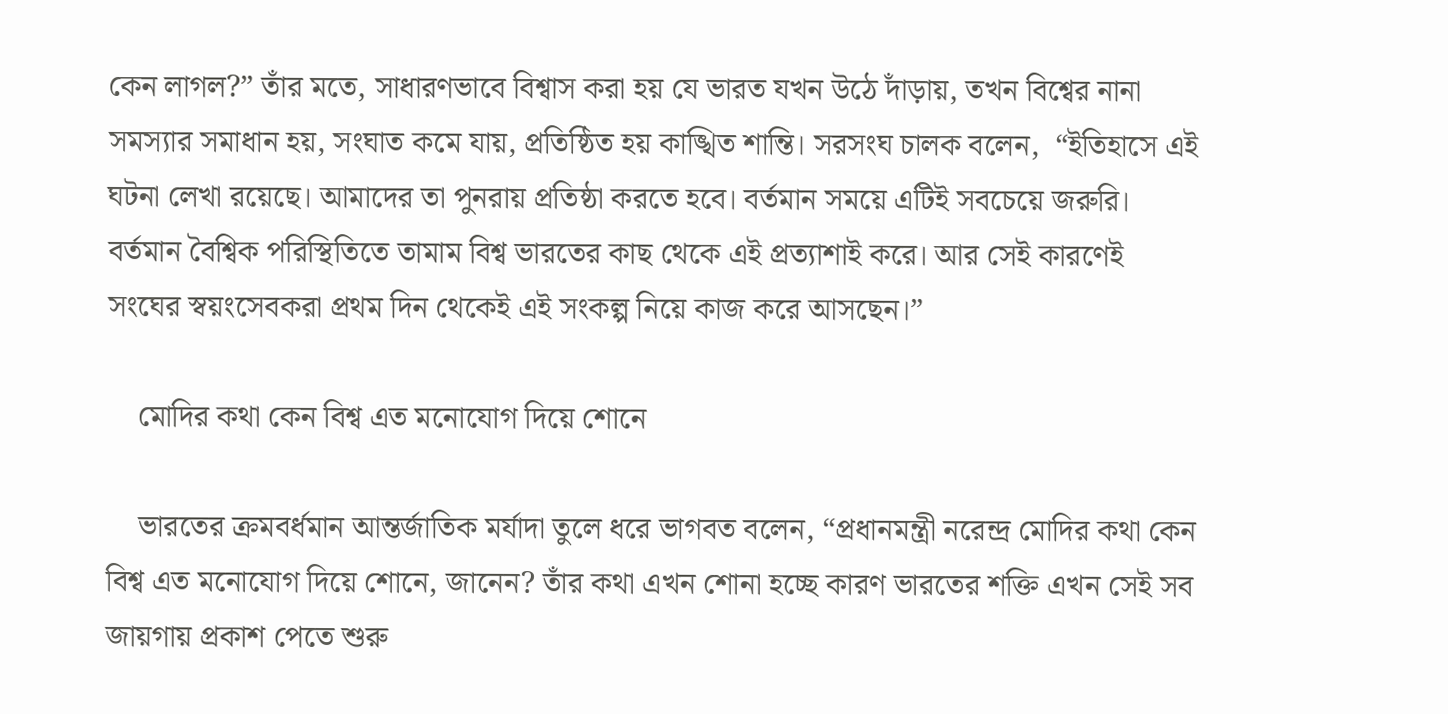কেন লাগল?” তাঁর মতে, সাধারণভাবে বিশ্বাস করা হয় যে ভারত যখন উঠে দাঁড়ায়, তখন বিশ্বের নানা সমস্যার সমাধান হয়, সংঘাত কমে যায়, প্রতিষ্ঠিত হয় কাঙ্খিত শান্তি। সরসংঘ চালক বলেন,  “ইতিহাসে এই ঘটনা লেখা রয়েছে। আমাদের তা পুনরায় প্রতিষ্ঠা করতে হবে। বর্তমান সময়ে এটিই সবচেয়ে জরুরি। বর্তমান বৈশ্বিক পরিস্থিতিতে তামাম বিশ্ব ভারতের কাছ থেকে এই প্রত্যাশাই করে। আর সেই কারণেই সংঘের স্বয়ংসেবকরা প্রথম দিন থেকেই এই সংকল্প নিয়ে কাজ করে আসছেন।”

    মোদির কথা কেন বিশ্ব এত মনোযোগ দিয়ে শোনে

    ভারতের ক্রমবর্ধমান আন্তর্জাতিক মর্যাদা তুলে ধরে ভাগবত বলেন, “প্রধানমন্ত্রী নরেন্দ্র মোদির কথা কেন বিশ্ব এত মনোযোগ দিয়ে শোনে, জানেন? তাঁর কথা এখন শোনা হচ্ছে কারণ ভারতের শক্তি এখন সেই সব জায়গায় প্রকাশ পেতে শুরু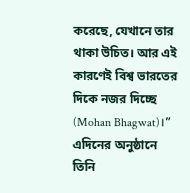করেছে, যেখানে তার থাকা উচিত। আর এই কারণেই বিশ্ব ভারতের দিকে নজর দিচ্ছে (Mohan Bhagwat)।” এদিনের অনুষ্ঠানে তিনি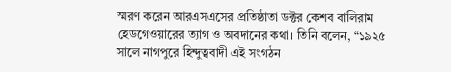স্মরণ করেন আরএসএসের প্রতিষ্ঠাতা ডক্টর কেশব বালিরাম হেডগেওয়ারের ত্যাগ ও অবদানের কথা। তিনি বলেন, “১৯২৫ সালে নাগপুরে হিন্দুত্ববাদী এই সংগঠন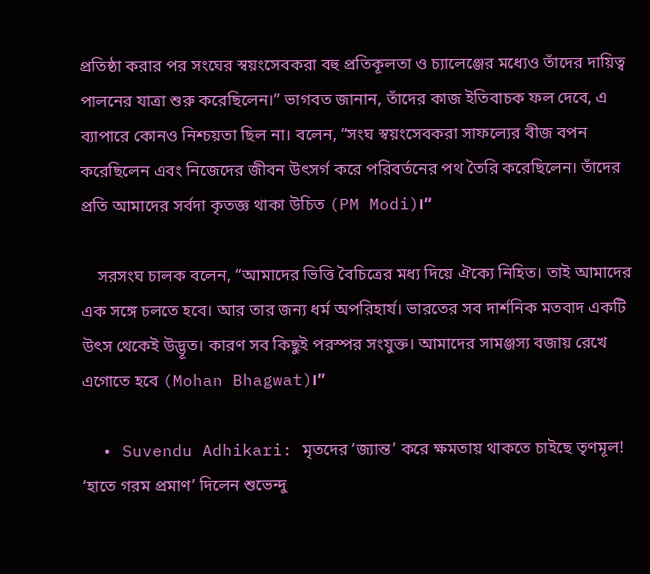প্রতিষ্ঠা করার পর সংঘের স্বয়ংসেবকরা বহু প্রতিকূলতা ও চ্যালেঞ্জের মধ্যেও তাঁদের দায়িত্ব পালনের যাত্রা শুরু করেছিলেন।” ভাগবত জানান, তাঁদের কাজ ইতিবাচক ফল দেবে, এ ব্যাপারে কোনও নিশ্চয়তা ছিল না। বলেন, “সংঘ স্বয়ংসেবকরা সাফল্যের বীজ বপন করেছিলেন এবং নিজেদের জীবন উৎসর্গ করে পরিবর্তনের পথ তৈরি করেছিলেন। তাঁদের প্রতি আমাদের সর্বদা কৃতজ্ঞ থাকা উচিত (PM Modi)।”

    সরসংঘ চালক বলেন, “আমাদের ভিত্তি বৈচিত্রের মধ্য দিয়ে ঐক্যে নিহিত। তাই আমাদের এক সঙ্গে চলতে হবে। আর তার জন্য ধর্ম অপরিহার্য। ভারতের সব দার্শনিক মতবাদ একটি উৎস থেকেই উদ্ভূত। কারণ সব কিছুই পরস্পর সংযুক্ত। আমাদের সামঞ্জস্য বজায় রেখে এগোতে হবে (Mohan Bhagwat)।”

  • Suvendu Adhikari: মৃতদের ‘জ্যান্ত’ করে ক্ষমতায় থাকতে চাইছে তৃণমূল! ‘হাতে গরম প্রমাণ’ দিলেন শুভেন্দু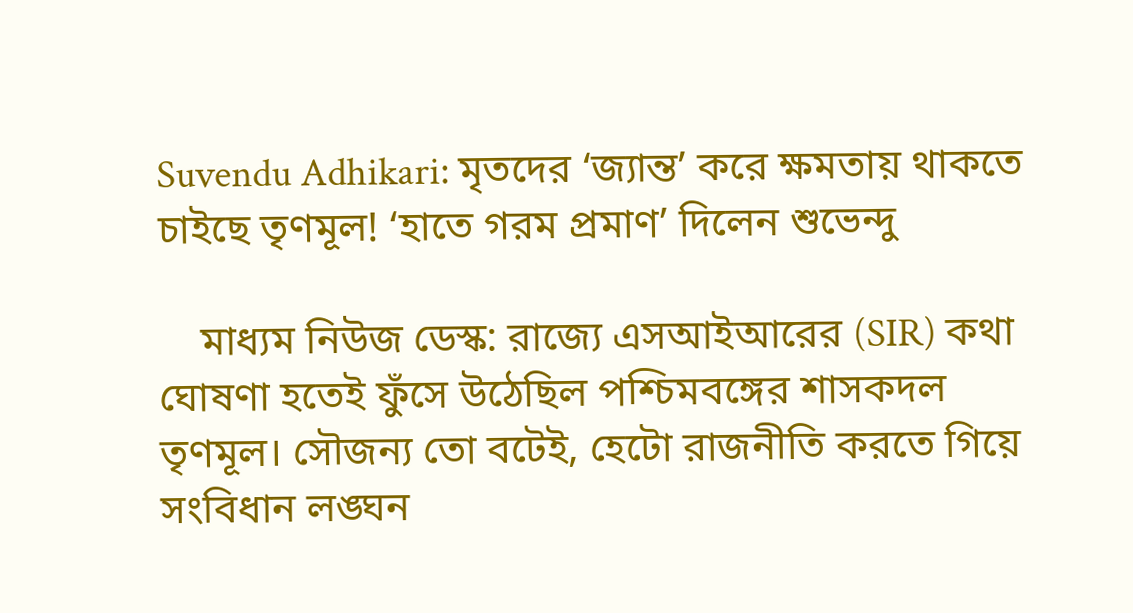Suvendu Adhikari: মৃতদের ‘জ্যান্ত’ করে ক্ষমতায় থাকতে চাইছে তৃণমূল! ‘হাতে গরম প্রমাণ’ দিলেন শুভেন্দু

    মাধ্যম নিউজ ডেস্ক: রাজ্যে এসআইআরের (SIR) কথা ঘোষণা হতেই ফুঁসে উঠেছিল পশ্চিমবঙ্গের শাসকদল তৃণমূল। সৌজন্য তো বটেই, হেটো রাজনীতি করতে গিয়ে সংবিধান লঙ্ঘন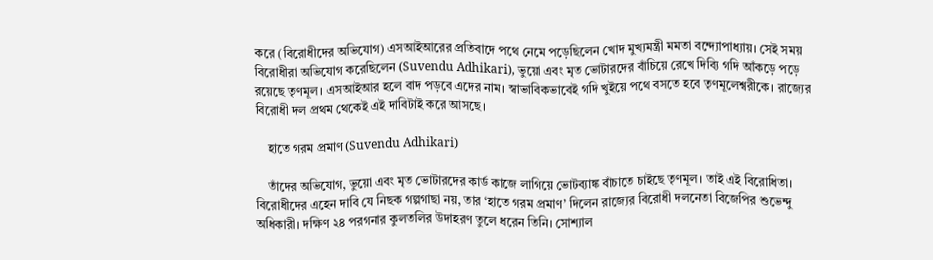করে (বিরোধীদের অভিযোগ) এসআইআরের প্রতিবাদে পথে নেমে পড়েছিলেন খোদ মুখ্যমন্ত্রী মমতা বন্দ্যোপাধ্যায়। সেই সময় বিরোধীরা অভিযোগ করেছিলেন (Suvendu Adhikari), ভুয়ো এবং মৃত ভোটারদের বাঁচিয়ে রেখে দিব্যি গদি আঁকড়ে পড়ে রয়েছে তৃণমূল। এসআইআর হলে বাদ পড়বে এদের নাম। স্বাভাবিকভাবেই গদি খুইয়ে পথে বসতে হবে তৃণমূলেশ্বরীকে। রাজ্যের বিরোধী দল প্রথম থেকেই এই দাবিটাই করে আসছে।

    হাতে গরম প্রমাণ (Suvendu Adhikari)

    তাঁদের অভিযোগ, ভুয়ো এবং মৃত ভোটারদের কার্ড কাজে লাগিয়ে ভোটব্যাঙ্ক বাঁচাতে চাইছে তৃণমূল। তাই এই বিরোধিতা। বিরোধীদের এহেন দাবি যে নিছক গল্পগাছা নয়, তার ‘হাতে গরম প্রমাণ’ দিলেন রাজ্যের বিরোধী দলনেতা বিজেপির শুভেন্দু অধিকারী। দক্ষিণ ২৪ পরগনার কুলতলির উদাহরণ তুলে ধরেন তিনি। সোশ্যাল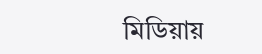মিডিয়ায়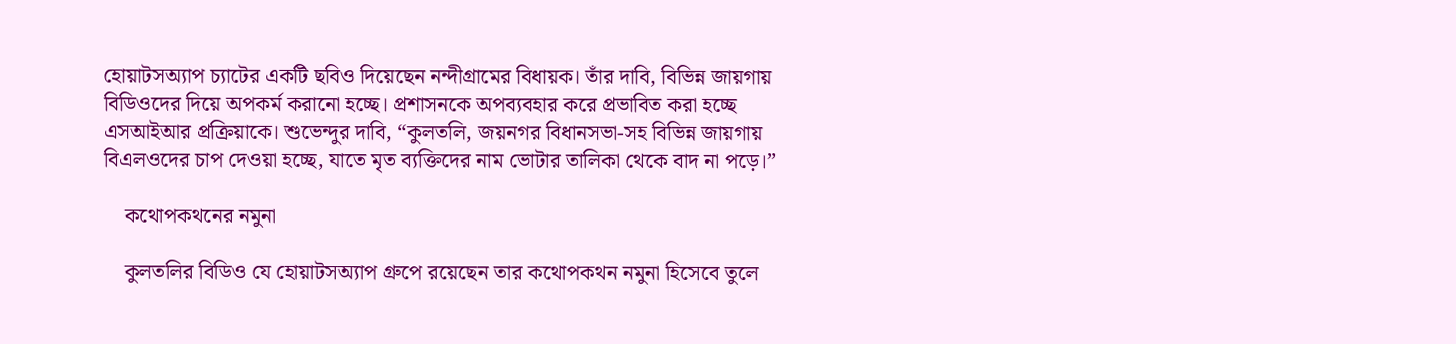হোয়াটসঅ্যাপ চ্যাটের একটি ছবিও দিয়েছেন নন্দীগ্রামের বিধায়ক। তাঁর দাবি, বিভিন্ন জায়গায় বিডিওদের দিয়ে অপকর্ম করানো হচ্ছে। প্রশাসনকে অপব্যবহার করে প্রভাবিত করা হচ্ছে এসআইআর প্রক্রিয়াকে। শুভেন্দুর দাবি, “কুলতলি, জয়নগর বিধানসভা-সহ বিভিন্ন জায়গায় বিএলওদের চাপ দেওয়া হচ্ছে, যাতে মৃত ব্যক্তিদের নাম ভোটার তালিকা থেকে বাদ না পড়ে।”

    কথোপকথনের নমুনা

    কুলতলির বিডিও যে হোয়াটসঅ্যাপ গ্রুপে রয়েছেন তার কথোপকথন নমুনা হিসেবে তুলে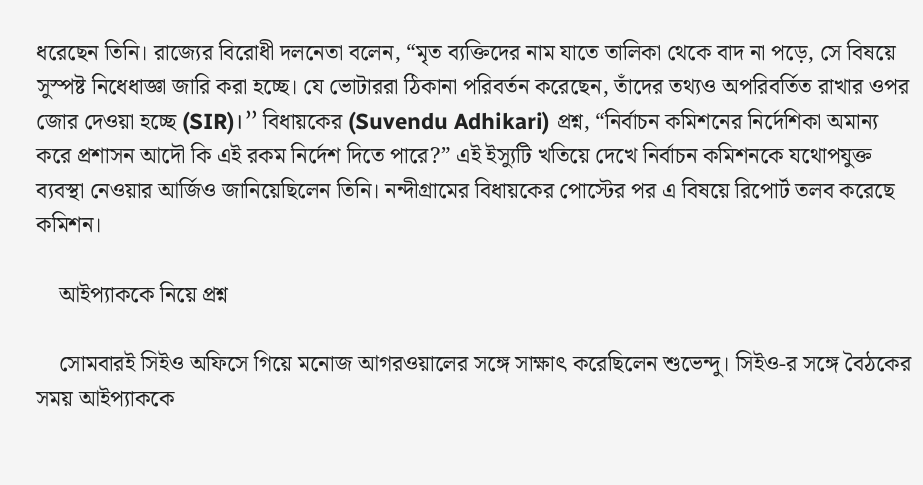ধরেছেন তিনি। রাজ্যের বিরোধী দলনেতা বলেন, “মৃত ব্যক্তিদের নাম যাতে তালিকা থেকে বাদ না পড়ে, সে বিষয়ে সুস্পষ্ট নিধেধাজ্ঞা জারি করা হচ্ছে। যে ভোটাররা ঠিকানা পরিবর্তন করেছেন, তাঁদের তথ্যও অপরিবর্তিত রাখার ওপর জোর দেওয়া হচ্ছে (SIR)।” বিধায়কের (Suvendu Adhikari) প্রশ্ন, “নির্বাচন কমিশনের নির্দেশিকা অমান্য করে প্রশাসন আদৌ কি এই রকম নির্দেশ দিতে পারে?” এই ইস্যুটি খতিয়ে দেখে নির্বাচন কমিশনকে যথোপযুক্ত ব্যবস্থা নেওয়ার আর্জিও জানিয়েছিলেন তিনি। নন্দীগ্রামের বিধায়কের পোস্টের পর এ বিষয়ে রিপোর্ট তলব করেছে কমিশন।

    আইপ্যাককে নিয়ে প্রশ্ন

    সোমবারই সিইও অফিসে গিয়ে মনোজ আগরওয়ালের সঙ্গে সাক্ষাৎ করেছিলেন শুভেন্দু। সিইও-র সঙ্গে বৈঠকের সময় আইপ্যাককে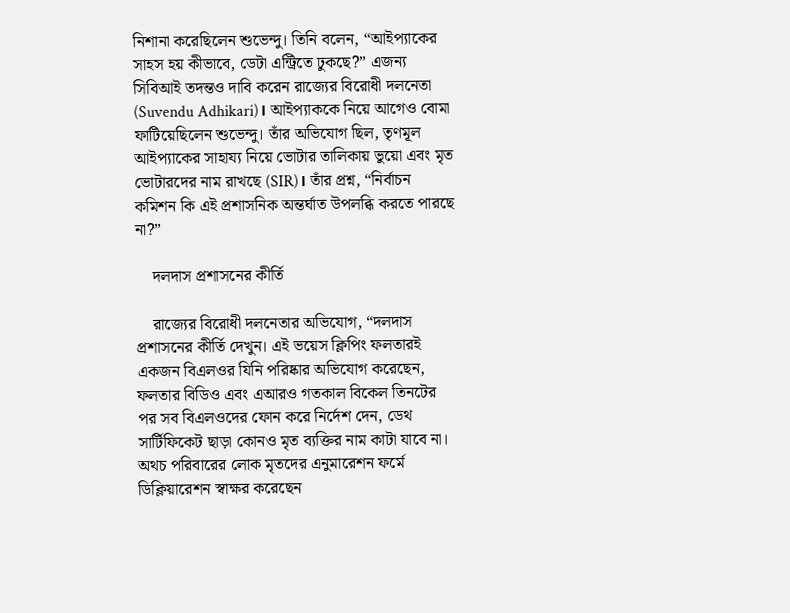নিশানা করেছিলেন শুভেন্দু। তিনি বলেন, “আইপ্যাকের সাহস হয় কীভাবে, ডেটা এন্ট্রিতে ঢুকছে?” এজন্য সিবিআই তদন্তও দাবি করেন রাজ্যের বিরোধী দলনেতা (Suvendu Adhikari)। আইপ্যাককে নিয়ে আগেও বোমা ফাটিয়েছিলেন শুভেন্দু। তাঁর অভিযোগ ছিল, তৃণমূল আইপ্যাকের সাহায্য নিয়ে ভোটার তালিকায় ভুয়ো এবং মৃত ভোটারদের নাম রাখছে (SIR)। তাঁর প্রশ্ন, “নির্বাচন কমিশন কি এই প্রশাসনিক অন্তর্ঘাত উপলব্ধি করতে পারছে না?”

    দলদাস প্রশাসনের কীর্তি

    রাজ্যের বিরোধী দলনেতার অভিযোগ, “দলদাস প্রশাসনের কীর্তি দেখুন। এই ভয়েস ক্লিপিং ফলতারই একজন বিএলওর যিনি পরিষ্কার অভিযোগ করেছেন, ফলতার বিডিও এবং এআরও গতকাল বিকেল তিনটের পর সব বিএলওদের ফোন করে নির্দেশ দেন, ডেথ সার্টিফিকেট ছাড়া কোনও মৃত ব্যক্তির নাম কাটা যাবে না। অথচ পরিবারের লোক মৃতদের এনুমারেশন ফর্মে ডিক্লিয়ারেশন স্বাক্ষর করেছেন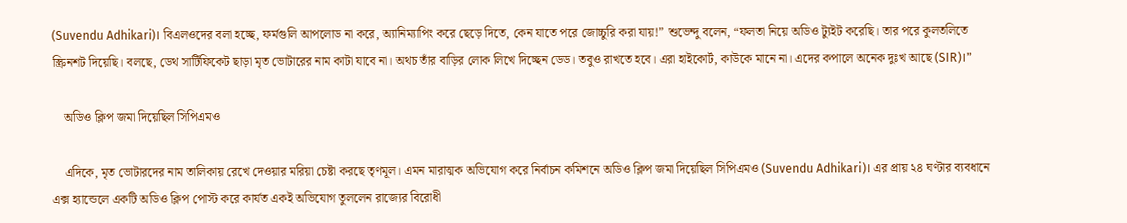(Suvendu Adhikari)। বিএলওদের বলা হচ্ছে, ফর্মগুলি আপলোড না করে, অ্যানিম্যাপিং করে ছেড়ে দিতে, কেন যাতে পরে জোচ্চুরি করা যায়!” শুভেন্দু বলেন, “ফলতা নিয়ে অডিও ট্যুইট করেছি। তার পরে কুলতলিতে স্ক্রিনশট দিয়েছি। বলছে, ডেথ সার্টিফিকেট ছাড়া মৃত ভোটারের নাম কাটা যাবে না। অথচ তাঁর বাড়ির লোক লিখে দিচ্ছেন ডেড। তবুও রাখতে হবে। এরা হাইকোর্ট, কাউকে মানে না। এদের কপালে অনেক দুঃখ আছে (SIR)।”

    অডিও ক্লিপ জমা দিয়েছিল সিপিএমও

    এদিকে, মৃত ভোটারদের নাম তালিকায় রেখে দেওয়ার মরিয়া চেষ্টা করছে তৃণমূল। এমন মারাত্মক অভিযোগ করে নির্বাচন কমিশনে অডিও ক্লিপ জমা দিয়েছিল সিপিএমও (Suvendu Adhikari)। এর প্রায় ২৪ ঘণ্টার ব্যবধানে এক্স হ্যান্ডেলে একটি অডিও ক্লিপ পোস্ট করে কার্যত একই অভিযোগ তুললেন রাজ্যের বিরোধী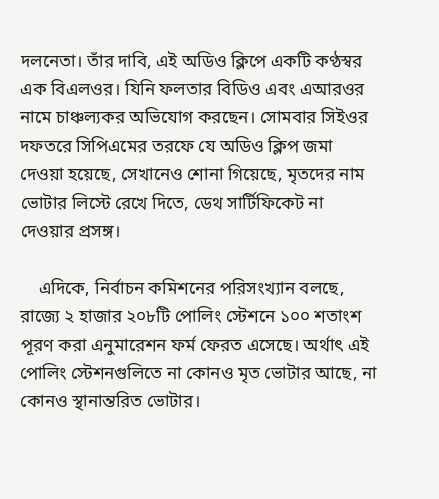দলনেতা। তাঁর দাবি, এই অডিও ক্লিপে একটি কণ্ঠস্বর এক বিএলওর। যিনি ফলতার বিডিও এবং এআরওর নামে চাঞ্চল্যকর অভিযোগ করছেন। সোমবার সিইওর দফতরে সিপিএমের তরফে যে অডিও ক্লিপ জমা দেওয়া হয়েছে, সেখানেও শোনা গিয়েছে, মৃতদের নাম ভোটার লিস্টে রেখে দিতে, ডেথ সার্টিফিকেট না দেওয়ার প্রসঙ্গ।

    এদিকে, নির্বাচন কমিশনের পরিসংখ্যান বলছে, রাজ্যে ২ হাজার ২০৮টি পোলিং স্টেশনে ১০০ শতাংশ পূরণ করা এনুমারেশন ফর্ম ফেরত এসেছে। অর্থাৎ এই পোলিং স্টেশনগুলিতে না কোনও মৃত ভোটার আছে, না কোনও স্থানান্তরিত ভোটার।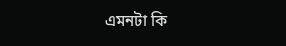এমনটা কি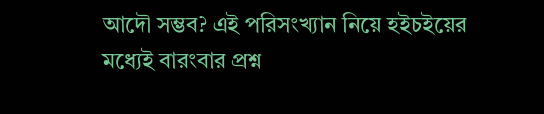আদৌ সম্ভব? এই পরিসংখ্যান নিয়ে হইচইয়ের মধ্যেই বারংবার প্রশ্ন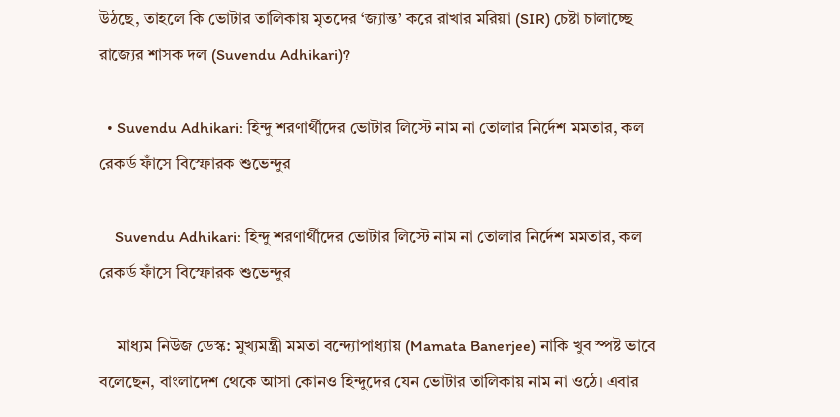উঠছে, তাহলে কি ভোটার তালিকায় মৃতদের ‘জ্যান্ত’ করে রাখার মরিয়া (SIR) চেষ্টা চালাচ্ছে রাজ্যের শাসক দল (Suvendu Adhikari)?

  • Suvendu Adhikari: হিন্দু শরণার্থীদের ভোটার লিস্টে নাম না তোলার নির্দেশ মমতার, কল রেকর্ড ফাঁসে বিস্ফোরক শুভেন্দুর

    Suvendu Adhikari: হিন্দু শরণার্থীদের ভোটার লিস্টে নাম না তোলার নির্দেশ মমতার, কল রেকর্ড ফাঁসে বিস্ফোরক শুভেন্দুর

    মাধ্যম নিউজ ডেস্ক: মুখ্যমন্ত্রী মমতা বন্দ্যোপাধ্যায় (Mamata Banerjee) নাকি খুব স্পষ্ট ভাবে বলেছেন, বাংলাদেশ থেকে আসা কোনও হিন্দুদের যেন ভোটার তালিকায় নাম না ওঠে। এবার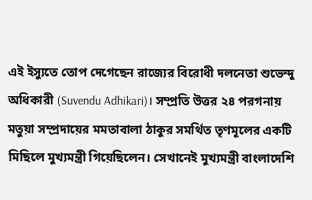এই ইস্যুতে তোপ দেগেছেন রাজ্যের বিরোধী দলনেতা শুভেন্দু অধিকারী (Suvendu Adhikari)। সম্প্রতি উত্তর ২৪ পরগনায় মতুয়া সম্প্রদায়ের মমতাবালা ঠাকুর সমর্থিত তৃণমূলের একটি মিছিলে মুখ্যমন্ত্রী গিয়েছিলেন। সেখানেই মুখ্যমন্ত্রী বাংলাদেশি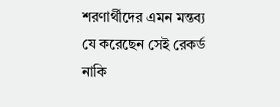শরণার্থীদের এমন মন্তব্য যে করেছেন সেই রেকর্ড নাকি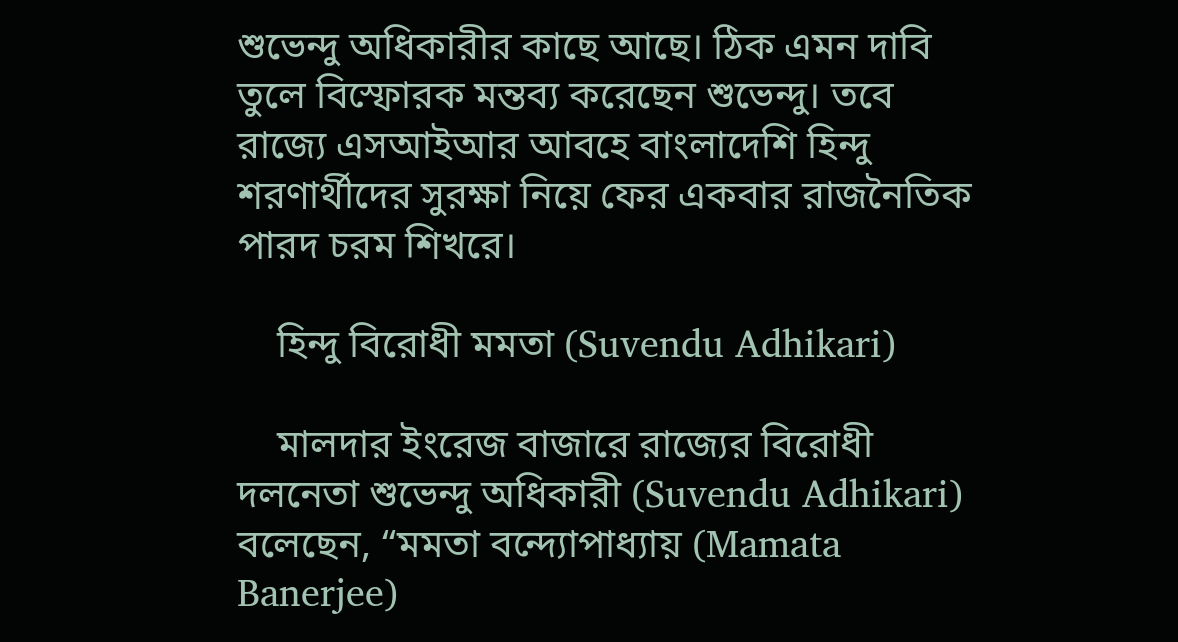শুভেন্দু অধিকারীর কাছে আছে। ঠিক এমন দাবি তুলে বিস্ফোরক মন্তব্য করেছেন শুভেন্দু। তবে রাজ্যে এসআইআর আবহে বাংলাদেশি হিন্দু শরণার্থীদের সুরক্ষা নিয়ে ফের একবার রাজনৈতিক পারদ চরম শিখরে।

    হিন্দু বিরোধী মমতা (Suvendu Adhikari)

    মালদার ইংরেজ বাজারে রাজ্যের বিরোধী দলনেতা শুভেন্দু অধিকারী (Suvendu Adhikari) বলেছেন, “মমতা বন্দ্যোপাধ্যায় (Mamata Banerjee)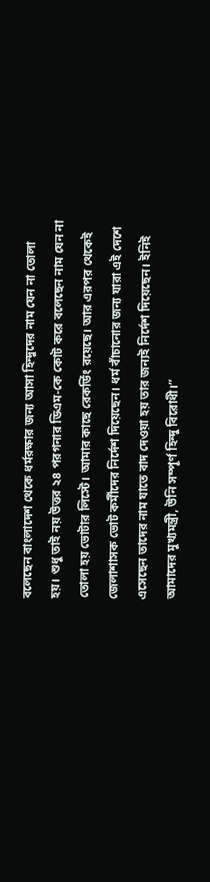বলেছেন বাংলাদেশ থেকে ধর্মরক্ষার জন্য আসা হিন্দুদের নাম যেন না তোলা হয়। শুধু তাই নয় উত্তর ২৪ পরগনার ডিএম-কে কোট করে বলেছেন নাম যেন না তোলা হয় ভোটার লিস্টে। আমার কাছে রেকর্ডিং রয়েছে। আর এরপর থেকেই জেলাশাসক ভোট কর্মীদের নির্দেশ দিয়েছেন। ধর্ম বাঁচানোর জন্য যারা এই দেশে এসেছেন তাদের নাম যাতে বাদ দেওয়া হয় তার জন্যই নির্দেশ দিয়েছেন। ইনিই আমাদের মুখ্যমন্ত্রী, উনি সম্পূর্ণ হিন্দু বিরোধী।”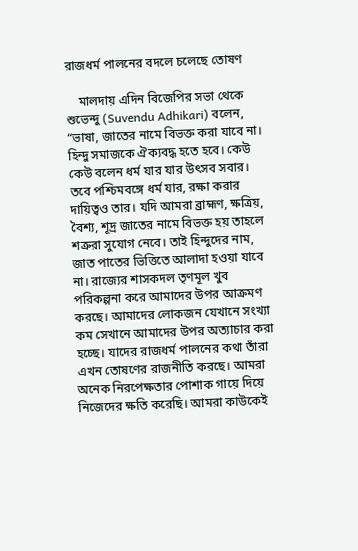রাজধর্ম পালনের বদলে চলেছে তোষণ

    মালদায় এদিন বিজেপির সভা থেকে শুভেন্দু (Suvendu Adhikari) বলেন, “ভাষা, জাতের নামে বিভক্ত করা যাবে না। হিন্দু সমাজকে ঐক্যবদ্ধ হতে হবে। কেউ কেউ বলেন ধর্ম যার যার উৎসব সবার। তবে পশ্চিমবঙ্গে ধর্ম যার, রক্ষা করার দায়িত্বও তার। যদি আমরা ব্রাহ্মণ, ক্ষত্রিয়, বৈশ্য, শূদ্র জাতের নামে বিভক্ত হয় তাহলে শত্রুরা সুযোগ নেবে। তাই হিন্দুদের নাম, জাত পাতের ভিত্তিতে আলাদা হওয়া যাবে না। রাজ্যের শাসকদল তৃণমূল খুব পরিকল্পনা করে আমাদের উপর আক্রমণ করছে। আমাদের লোকজন যেখানে সংখ্যা কম সেখানে আমাদের উপর অত্যাচার করা হচ্ছে। যাদের রাজধর্ম পালনের কথা তাঁরা এখন তোষণের রাজনীতি করছে। আমরা অনেক নিরপেক্ষতার পোশাক গায়ে দিয়ে নিজেদের ক্ষতি করেছি। আমরা কাউকেই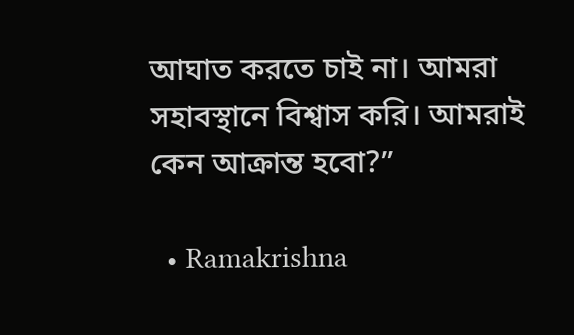আঘাত করতে চাই না। আমরা সহাবস্থানে বিশ্বাস করি। আমরাই কেন আক্রান্ত হবো?”

  • Ramakrishna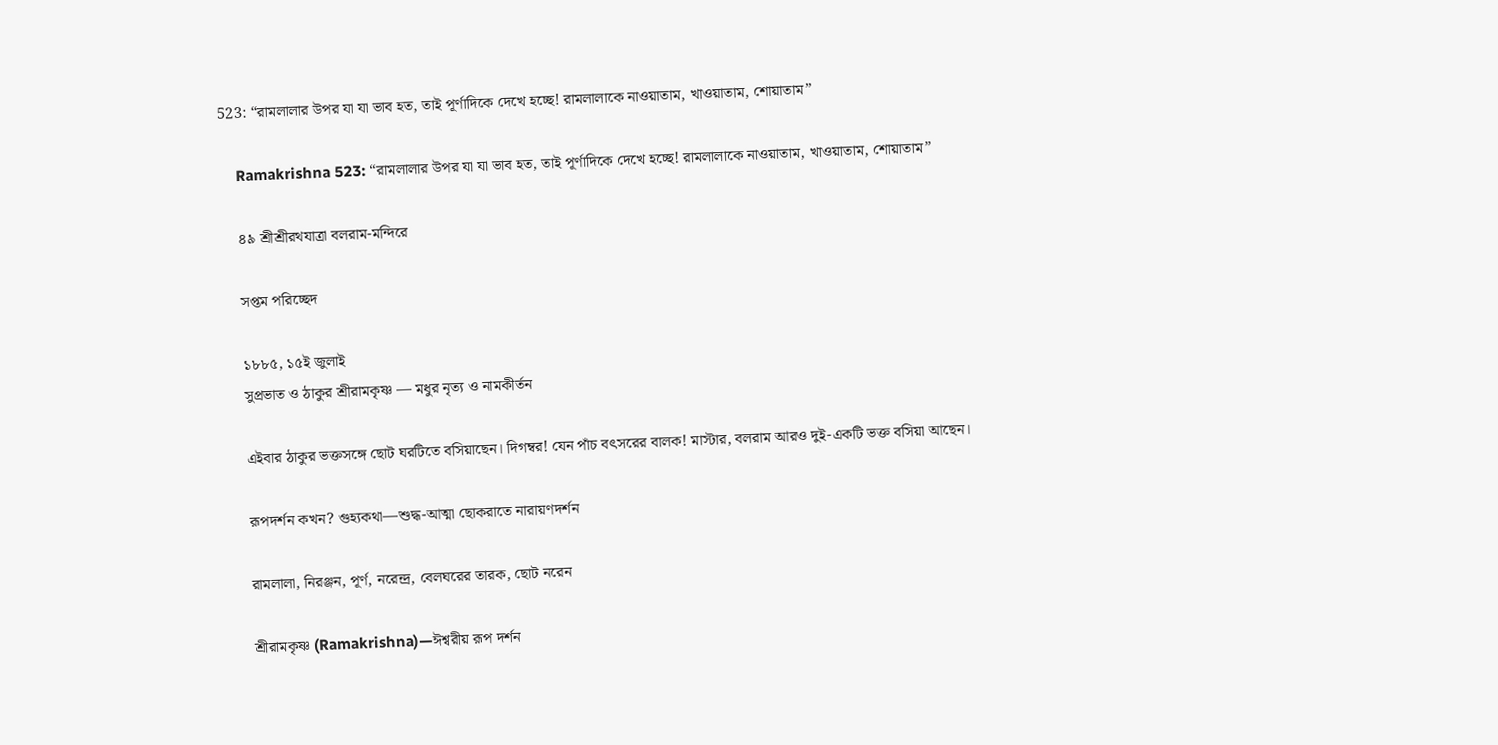523: “রামলালার উপর যা যা ভাব হত, তাই পূর্ণাদিকে দেখে হচ্ছে! রামলালাকে নাওয়াতাম, খাওয়াতাম, শোয়াতাম”

    Ramakrishna 523: “রামলালার উপর যা যা ভাব হত, তাই পূর্ণাদিকে দেখে হচ্ছে! রামলালাকে নাওয়াতাম, খাওয়াতাম, শোয়াতাম”

    ৪৯ শ্রীশ্রীরথযাত্রা বলরাম-মন্দিরে

    সপ্তম পরিচ্ছেদ

    ১৮৮৫, ১৫ই জুলাই
    সুপ্রভাত ও ঠাকুর শ্রীরামকৃষ্ণ — মধুর নৃত্য ও নামকীর্তন

    এইবার ঠাকুর ভক্তসঙ্গে ছোট ঘরটিতে বসিয়াছেন। দিগম্বর! যেন পাঁচ বৎসরের বালক! মাস্টার, বলরাম আরও দুই-একটি ভক্ত বসিয়া আছেন।

    রূপদর্শন কখন? গুহ্যকথা—শুদ্ধ-আত্মা ছোকরাতে নারায়ণদর্শন

    রামলালা, নিরঞ্জন, পূর্ণ, নরেন্দ্র, বেলঘরের তারক, ছোট নরেন

    শ্রীরামকৃষ্ণ (Ramakrishna)—ঈশ্বরীয় রূপ দর্শন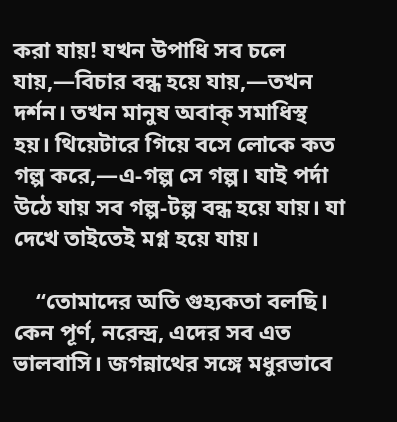করা যায়! যখন উপাধি সব চলে যায়,—বিচার বন্ধ হয়ে যায়,—তখন দর্শন। তখন মানুষ অবাক্‌ সমাধিস্থ হয়। থিয়েটারে গিয়ে বসে লোকে কত গল্প করে,—এ-গল্প সে গল্প। যাই পর্দা উঠে যায় সব গল্প-টল্প বন্ধ হয়ে যায়। যা দেখে তাইতেই মগ্ন হয়ে যায়।

    “তোমাদের অতি গুহ্যকতা বলছি। কেন পূর্ণ, নরেন্দ্র, এদের সব এত ভালবাসি। জগন্নাথের সঙ্গে মধুরভাবে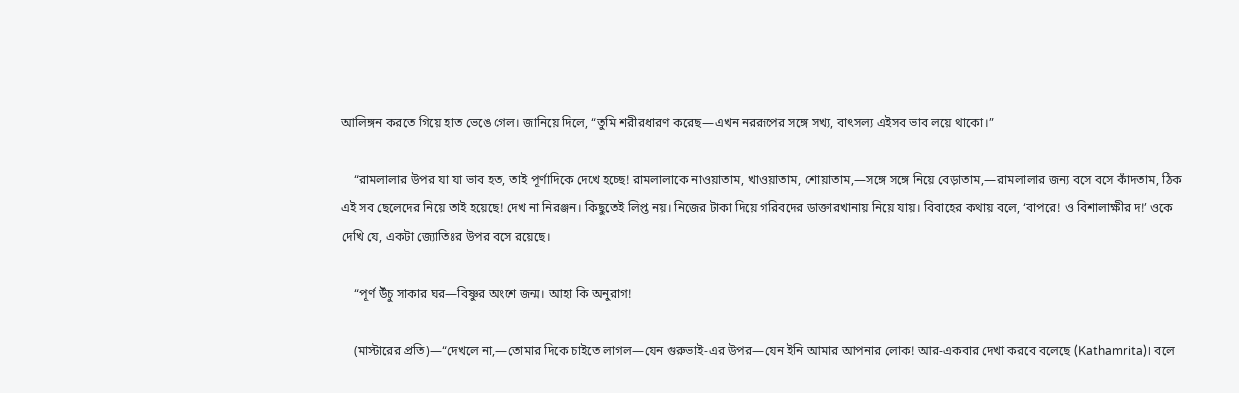আলিঙ্গন করতে গিয়ে হাত ভেঙে গেল। জানিয়ে দিলে, “তুমি শরীরধারণ করেছ—এখন নররূপের সঙ্গে সখ্য, বাৎসল্য এইসব ভাব লয়ে থাকো।”

    “রামলালার উপর যা যা ভাব হত, তাই পূর্ণাদিকে দেখে হচ্ছে! রামলালাকে নাওয়াতাম, খাওয়াতাম, শোয়াতাম,—সঙ্গে সঙ্গে নিয়ে বেড়াতাম,—রামলালার জন্য বসে বসে কাঁদতাম, ঠিক এই সব ছেলেদের নিয়ে তাই হয়েছে! দেখ না নিরঞ্জন। কিছুতেই লিপ্ত নয়। নিজের টাকা দিয়ে গরিবদের ডাক্তারখানায় নিয়ে যায়। বিবাহের কথায় বলে, ‘বাপরে! ও বিশালাক্ষীর দ!’ ওকে দেখি যে, একটা জ্যোতিঃর উপর বসে রয়েছে।

    “পূর্ণ উঁচু সাকার ঘর—বিষ্ণুর অংশে জন্ম। আহা কি অনুরাগ!

    (মাস্টারের প্রতি)—“দেখলে না,—তোমার দিকে চাইতে লাগল—যেন গুরুভাই-এর উপর—যেন ইনি আমার আপনার লোক! আর-একবার দেখা করবে বলেছে (Kathamrita)। বলে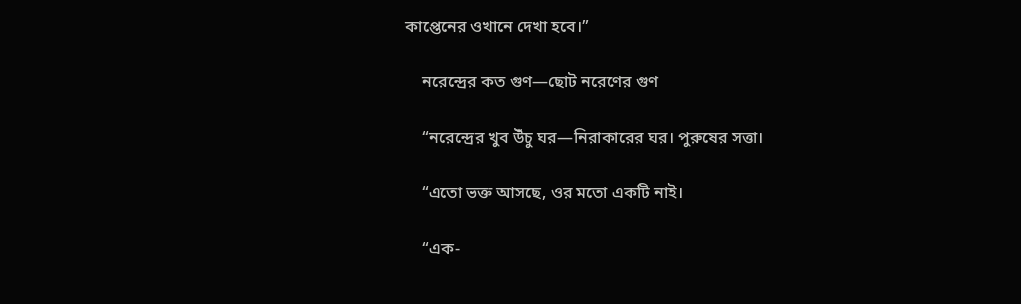কাপ্তেনের ওখানে দেখা হবে।”

    নরেন্দ্রের কত গুণ—ছোট নরেণের গুণ

    “নরেন্দ্রের খুব উঁচু ঘর—নিরাকারের ঘর। পুরুষের সত্তা।

    “এতো ভক্ত আসছে, ওর মতো একটি নাই।

    “এক-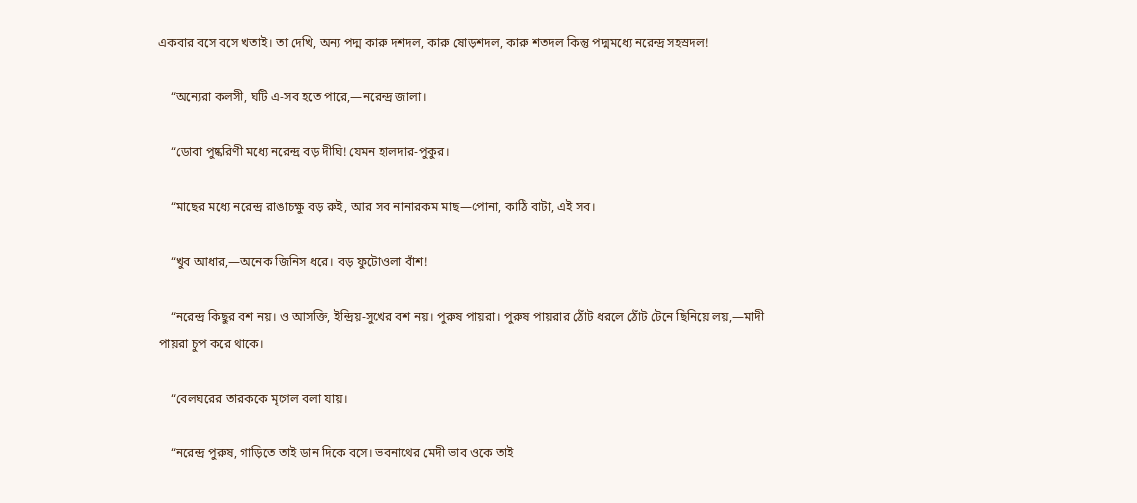একবার বসে বসে খতাই। তা দেখি, অন্য পদ্ম কারু দশদল, কারু ষোড়শদল, কারু শতদল কিন্তু পদ্মমধ্যে নরেন্দ্র সহস্রদল!

    “অন্যেরা কলসী, ঘটি এ-সব হতে পারে,—নরেন্দ্র জালা।

    “ডোবা পুষ্করিণী মধ্যে নরেন্দ্র বড় দীঘি! যেমন হালদার-পুকুর।

    “মাছের মধ্যে নরেন্দ্র রাঙাচক্ষু বড় রুই, আর সব নানারকম মাছ—পোনা, কাঠি বাটা, এই সব।

    “খুব আধার,—অনেক জিনিস ধরে। বড় ফুটোওলা বাঁশ!

    “নরেন্দ্র কিছুর বশ নয়। ও আসক্তি, ইন্দ্রিয়-সুখের বশ নয়। পুরুষ পায়রা। পুরুষ পায়রার ঠোঁট ধরলে ঠোঁট টেনে ছিনিয়ে লয়,—মাদী পায়রা চুপ করে থাকে।

    “বেলঘরের তারককে মৃগেল বলা যায়।

    “নরেন্দ্র পুরুষ, গাড়িতে তাই ডান দিকে বসে। ভবনাথের মেদী ভাব ওকে তাই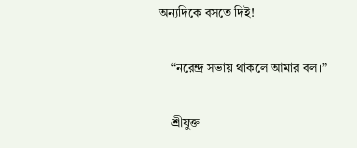অন্যদিকে বসতে দিই!

    “নরেন্দ্র সভায় থাকলে আমার বল।”

    শ্রীযুক্ত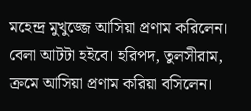মহেন্দ্র মুখুজ্জে আসিয়া প্রণাম করিলেন। বেলা আটটা হইবে। হরিপদ, তুলসীরাম, ক্রমে আসিয়া প্রণাম করিয়া বসিলেন।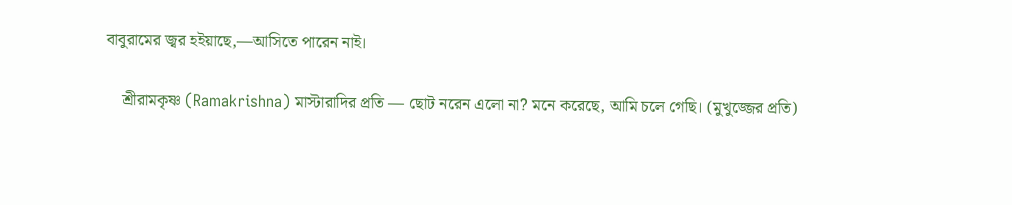বাবুরামের জ্বর হইয়াছে,—আসিতে পারেন নাই।

    শ্রীরামকৃষ্ণ (Ramakrishna) মাস্টারাদির প্রতি — ছোট নরেন এলো না? মনে করেছে, আমি চলে গেছি। (মুখুজ্জের প্রতি)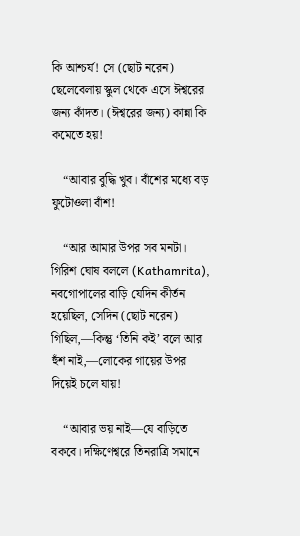কি আশ্চর্য! সে (ছোট নরেন) ছেলেবেলায় স্কুল থেকে এসে ঈশ্বরের জন্য কাঁদত। (ঈশ্বরের জন্য) কান্না কি কমেতে হয়!

    “আবার বুদ্ধি খুব। বাঁশের মধ্যে বড় ফুটোওলা বাঁশ!

    “আর আমার উপর সব মনটা। গিরিশ ঘোষ বললে (Kathamrita), নবগোপালের বাড়ি যেদিন কীর্তন হয়েছিল, সেদিন (ছোট নরেন) গিছিল,—কিন্তু ‘তিনি কই’ বলে আর হুঁশ নাই,—লোকের গায়ের উপর দিয়েই চলে যায়!

    “আবার ভয় নাই—যে বাড়িতে বকবে। দক্ষিণেশ্বরে তিনরাত্রি সমানে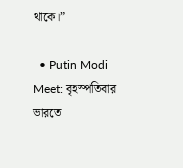থাকে।”

  • Putin Modi Meet: বৃহস্পতিবার ভারতে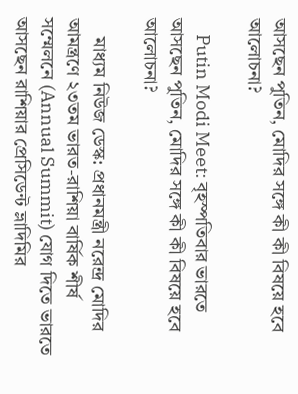আসছেন পুতিন, মোদির সঙ্গে কী কী বিষয়ে হবে আলোচনা?

    Putin Modi Meet: বৃহস্পতিবার ভারতে আসছেন পুতিন, মোদির সঙ্গে কী কী বিষয়ে হবে আলোচনা?

    মাধ্যম নিউজ ডেস্ক: প্রধানমন্ত্রী নরেন্দ্র মোদির আমন্ত্রণে ২৩তম ভারত-রাশিয়া বার্ষিক শীর্ষ সম্মেলনে (Annual Summit) যোগ দিতে ভারতে আসছেন রাশিয়ার প্রেসিডেন্ট ভ্লাদিমির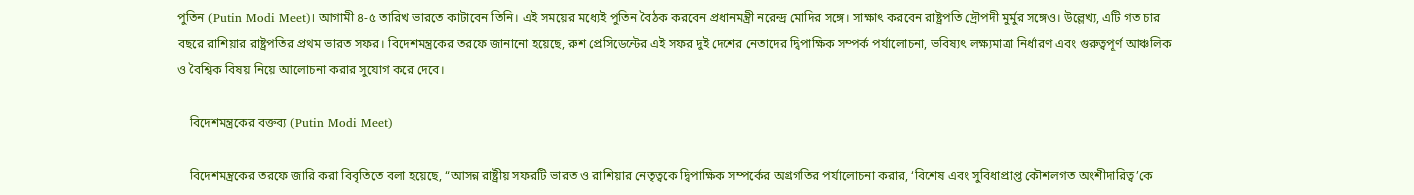পুতিন (Putin Modi Meet)। আগামী ৪-৫ তারিখ ভারতে কাটাবেন তিনি। এই সময়ের মধ্যেই পুতিন বৈঠক করবেন প্রধানমন্ত্রী নরেন্দ্র মোদির সঙ্গে। সাক্ষাৎ করবেন রাষ্ট্রপতি দ্রৌপদী মুর্মুর সঙ্গেও। উল্লেখ্য, এটি গত চার বছরে রাশিয়ার রাষ্ট্রপতির প্রথম ভারত সফর। বিদেশমন্ত্রকের তরফে জানানো হয়েছে, রুশ প্রেসিডেন্টের এই সফর দুই দেশের নেতাদের দ্বিপাক্ষিক সম্পর্ক পর্যালোচনা, ভবিষ্যৎ লক্ষ্যমাত্রা নির্ধারণ এবং গুরুত্বপূর্ণ আঞ্চলিক ও বৈশ্বিক বিষয় নিয়ে আলোচনা করার সুযোগ করে দেবে।

    বিদেশমন্ত্রকের বক্তব্য (Putin Modi Meet)

    বিদেশমন্ত্রকের তরফে জারি করা বিবৃতিতে বলা হয়েছে, “আসন্ন রাষ্ট্রীয় সফরটি ভারত ও রাশিয়ার নেতৃত্বকে দ্বিপাক্ষিক সম্পর্কের অগ্রগতির পর্যালোচনা করার, ‘বিশেষ এবং সুবিধাপ্রাপ্ত কৌশলগত অংশীদারিত্ব’কে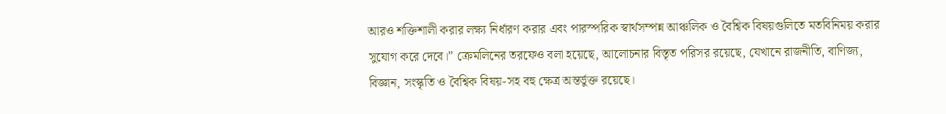আরও শক্তিশালী করার লক্ষ্য নির্ধারণ করার এবং পারস্পরিক স্বার্থসম্পন্ন আঞ্চলিক ও বৈশ্বিক বিষয়গুলিতে মতবিনিময় করার সুযোগ করে দেবে।” ক্রেমলিনের তরফেও বলা হয়েছে, আলোচনার বিস্তৃত পরিসর রয়েছে, যেখানে রাজনীতি, বাণিজ্য, বিজ্ঞান, সংস্কৃতি ও বৈশ্বিক বিষয়-সহ বহু ক্ষেত্র অন্তর্ভুক্ত রয়েছে।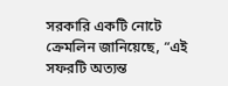সরকারি একটি নোটে ক্রেমলিন জানিয়েছে, “এই সফরটি অত্যন্ত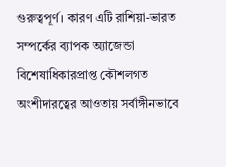গুরুত্বপূর্ণ। কারণ এটি রাশিয়া-ভারত সম্পর্কের ব্যাপক অ্যাজেন্ডা বিশেষাধিকারপ্রাপ্ত কৌশলগত অংশীদারত্বের আওতায় সর্বাঙ্গীনভাবে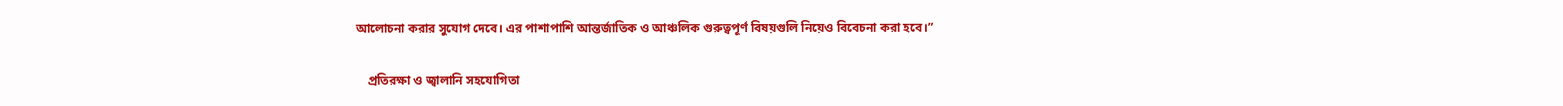আলোচনা করার সুযোগ দেবে। এর পাশাপাশি আন্তর্জাতিক ও আঞ্চলিক গুরুত্বপূর্ণ বিষয়গুলি নিয়েও বিবেচনা করা হবে।”

    প্রতিরক্ষা ও জ্বালানি সহযোগিতা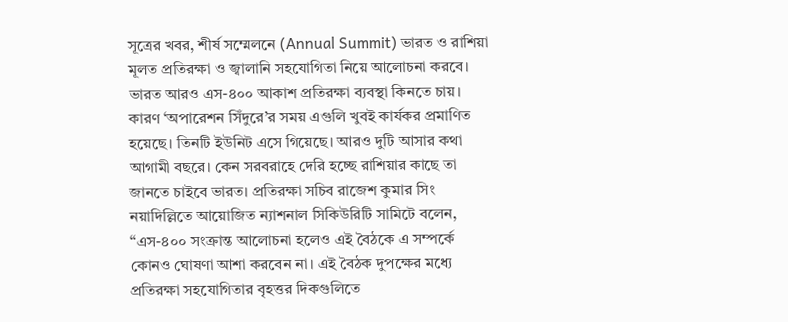সূত্রের খবর, শীর্ষ সম্মেলনে (Annual Summit) ভারত ও রাশিয়া মূলত প্রতিরক্ষা ও জ্বালানি সহযোগিতা নিয়ে আলোচনা করবে। ভারত আরও এস-৪০০ আকাশ প্রতিরক্ষা ব্যবস্থা কিনতে চায়। কারণ ‘অপারেশন সিঁদুরে’র সময় এগুলি খুবই কার্যকর প্রমাণিত হয়েছে। তিনটি ইউনিট এসে গিয়েছে। আরও দুটি আসার কথা আগামী বছরে। কেন সরবরাহে দেরি হচ্ছে রাশিয়ার কাছে তা জানতে চাইবে ভারত। প্রতিরক্ষা সচিব রাজেশ কুমার সিং নয়াদিল্লিতে আয়োজিত ন্যাশনাল সিকিউরিটি সামিটে বলেন, “এস-৪০০ সংক্রান্ত আলোচনা হলেও এই বৈঠকে এ সম্পর্কে কোনও ঘোষণা আশা করবেন না। এই বৈঠক দুপক্ষের মধ্যে প্রতিরক্ষা সহযোগিতার বৃহত্তর দিকগুলিতে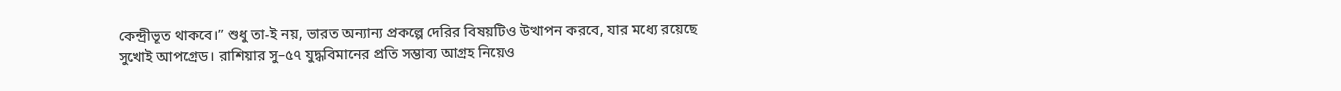কেন্দ্রীভূত থাকবে।” শুধু তা-ই নয়, ভারত অন্যান্য প্রকল্পে দেরির বিষয়টিও উত্থাপন করবে, যার মধ্যে রয়েছে সুখোই আপগ্রেড। রাশিয়ার সু–৫৭ যুদ্ধবিমানের প্রতি সম্ভাব্য আগ্রহ নিয়েও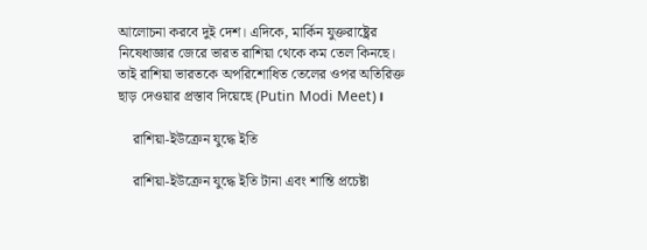আলোচনা করবে দুই দেশ। এদিকে, মার্কিন যুক্তরাষ্ট্রের নিষেধাজ্ঞার জেরে ভারত রাশিয়া থেকে কম তেল কিনছে। তাই রাশিয়া ভারতকে অপরিশোধিত তেলের ওপর অতিরিক্ত ছাড় দেওয়ার প্রস্তাব দিয়েছে (Putin Modi Meet)।

    রাশিয়া-ইউক্রেন যুদ্ধে ইতি

    রাশিয়া-ইউক্রেন যুদ্ধে ইতি টানা এবং শান্তি প্রচেষ্টা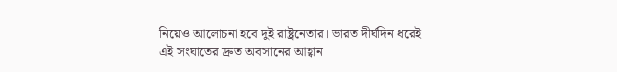নিয়েও আলোচনা হবে দুই রাষ্ট্রনেতার। ভারত দীর্ঘদিন ধরেই এই সংঘাতের দ্রুত অবসানের আহ্বান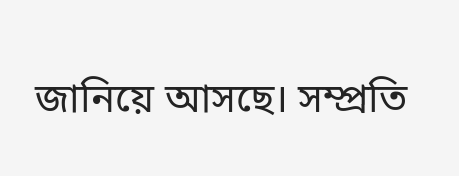জানিয়ে আসছে। সম্প্রতি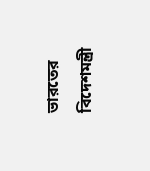ভারতের বিদেশমন্ত্রী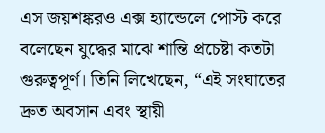এস জয়শঙ্করও এক্স হ্যান্ডেলে পোস্ট করে বলেছেন যুদ্ধের মাঝে শান্তি প্রচেষ্টা কতটা গুরুত্বপূর্ণ। তিনি লিখেছেন, “এই সংঘাতের দ্রুত অবসান এবং স্থায়ী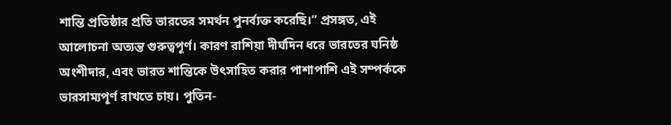শান্তি প্রতিষ্ঠার প্রতি ভারতের সমর্থন পুনর্ব্যক্ত করেছি।” প্রসঙ্গত, এই আলোচনা অত্যন্ত গুরুত্বপূর্ণ। কারণ রাশিয়া দীর্ঘদিন ধরে ভারতের ঘনিষ্ঠ অংশীদার, এবং ভারত শান্তিকে উৎসাহিত করার পাশাপাশি এই সম্পর্ককে ভারসাম্যপূর্ণ রাখতে চায়। পুতিন-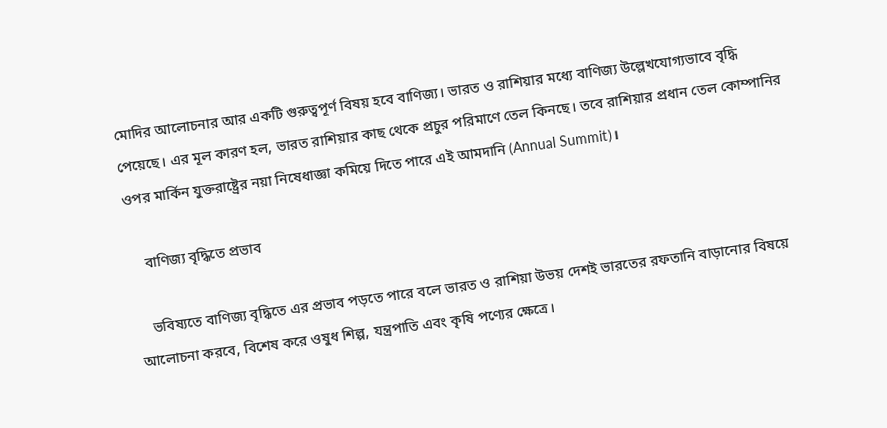মোদির আলোচনার আর একটি গুরুত্বপূর্ণ বিষয় হবে বাণিজ্য। ভারত ও রাশিয়ার মধ্যে বাণিজ্য উল্লেখযোগ্যভাবে বৃদ্ধি পেয়েছে। এর মূল কারণ হল, ভারত রাশিয়ার কাছ থেকে প্রচুর পরিমাণে তেল কিনছে। তবে রাশিয়ার প্রধান তেল কোম্পানির ওপর মার্কিন যুক্তরাষ্ট্রের নয়া নিষেধাজ্ঞা কমিয়ে দিতে পারে এই আমদানি (Annual Summit)।

    বাণিজ্য বৃদ্ধিতে প্রভাব

    ভবিষ্যতে বাণিজ্য বৃদ্ধিতে এর প্রভাব পড়তে পারে বলে ভারত ও রাশিয়া উভয় দেশই ভারতের রফতানি বাড়ানোর বিষয়ে আলোচনা করবে, বিশেষ করে ওষুধ শিল্প, যন্ত্রপাতি এবং কৃষি পণ্যের ক্ষেত্রে।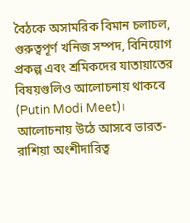বৈঠকে অসামরিক বিমান চলাচল, গুরুত্বপূর্ণ খনিজ সম্পদ, বিনিয়োগ প্রকল্প এবং শ্রমিকদের যাতায়াতের বিষয়গুলিও আলোচনায় থাকবে (Putin Modi Meet)। আলোচনায় উঠে আসবে ভারত-রাশিয়া অংশীদারিত্ব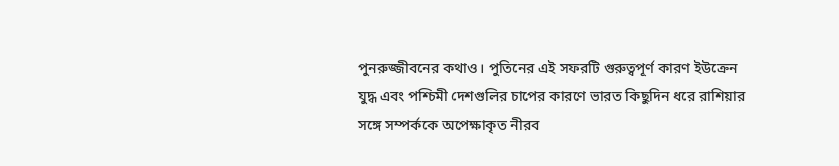পুনরুজ্জীবনের কথাও। পুতিনের এই সফরটি গুরুত্বপূর্ণ কারণ ইউক্রেন যুদ্ধ এবং পশ্চিমী দেশগুলির চাপের কারণে ভারত কিছুদিন ধরে রাশিয়ার সঙ্গে সম্পর্ককে অপেক্ষাকৃত নীরব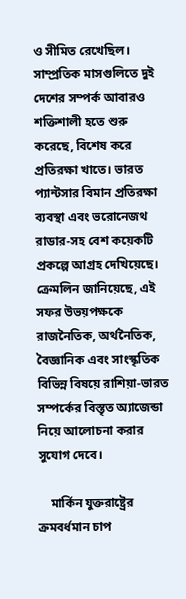ও সীমিত রেখেছিল। সাম্প্রতিক মাসগুলিতে দুই দেশের সম্পর্ক আবারও শক্তিশালী হতে শুরু করেছে, বিশেষ করে প্রতিরক্ষা খাতে। ভারত প্যান্টসার বিমান প্রতিরক্ষা ব্যবস্থা এবং ভরোনেজথ রাডার-সহ বেশ কয়েকটি প্রকল্পে আগ্রহ দেখিয়েছে। ক্রেমলিন জানিয়েছে, এই সফর উভয়পক্ষকে রাজনৈতিক, অর্থনৈতিক, বৈজ্ঞানিক এবং সাংস্কৃতিক বিভিন্ন বিষয়ে রাশিয়া-ভারত সম্পর্কের বিস্তৃত অ্যাজেন্ডা নিয়ে আলোচনা করার সুযোগ দেবে।

    মার্কিন যুক্তরাষ্ট্রের ক্রমবর্ধমান চাপ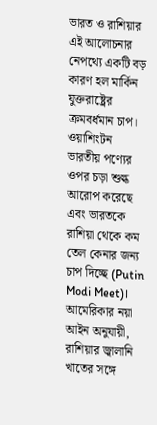ভারত ও রাশিয়ার এই আলোচনার নেপথ্যে একটি বড় কারণ হল মার্কিন যুক্তরাষ্ট্রের ক্রমবর্ধমান চাপ। ওয়াশিংটন ভারতীয় পণ্যের ওপর চড়া শুল্ক আরোপ করেছে এবং ভারতকে রাশিয়া থেকে কম তেল কেনার জন্য চাপ দিচ্ছে (Putin Modi Meet)। আমেরিকার নয়া আইন অনুযায়ী, রাশিয়ার জ্বালানি খাতের সঙ্গে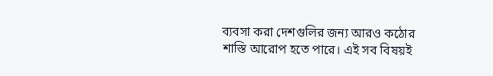ব্যবসা করা দেশগুলির জন্য আরও কঠোর শাস্তি আরোপ হতে পারে। এই সব বিষয়ই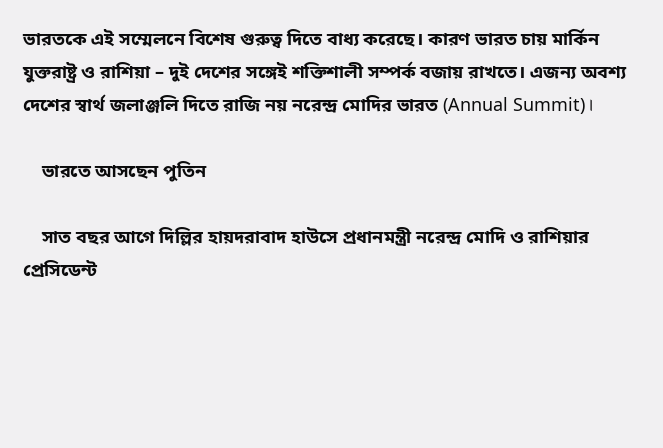ভারতকে এই সম্মেলনে বিশেষ গুরুত্ব দিতে বাধ্য করেছে। কারণ ভারত চায় মার্কিন যুক্তরাষ্ট্র ও রাশিয়া – দুই দেশের সঙ্গেই শক্তিশালী সম্পর্ক বজায় রাখতে। এজন্য অবশ্য দেশের স্বার্থ জলাঞ্জলি দিতে রাজি নয় নরেন্দ্র মোদির ভারত (Annual Summit)।

    ভারতে আসছেন পুতিন

    সাত বছর আগে দিল্লির হায়দরাবাদ হাউসে প্রধানমন্ত্রী নরেন্দ্র মোদি ও রাশিয়ার প্রেসিডেন্ট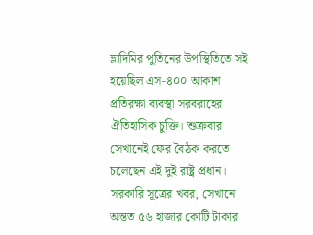ভ্লাদিমির পুতিনের উপস্থিতিতে সই হয়েছিল এস-৪০০ আকাশ প্রতিরক্ষা ব্যবস্থা সরবরাহের ঐতিহাসিক চুক্তি। শুক্রবার সেখানেই ফের বৈঠক করতে চলেছেন এই দুই রাষ্ট্র প্রধান। সরকারি সূত্রের খবর, সেখানে অন্তত ৫৬ হাজার কোটি টাকার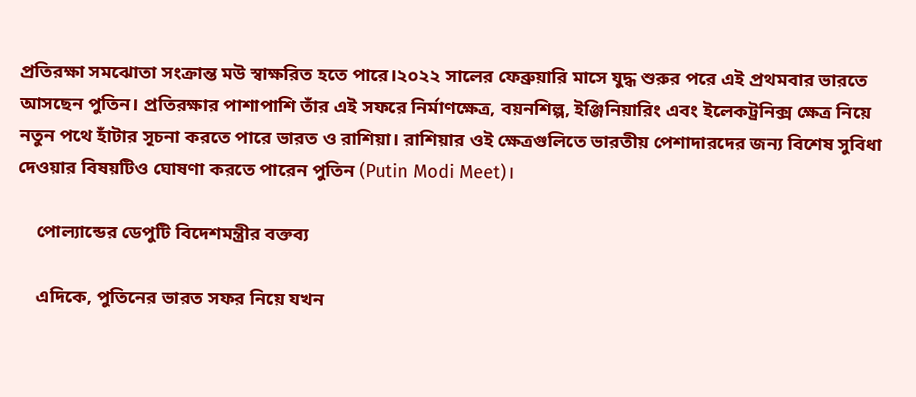প্রতিরক্ষা সমঝোতা সংক্রান্ত মউ স্বাক্ষরিত হতে পারে।২০২২ সালের ফেব্রুয়ারি মাসে যুদ্ধ শুরুর পরে এই প্রথমবার ভারতে আসছেন পুতিন। প্রতিরক্ষার পাশাপাশি তাঁর এই সফরে নির্মাণক্ষেত্র, বয়নশিল্প, ইঞ্জিনিয়ারিং এবং ইলেকট্রনিক্স ক্ষেত্র নিয়ে নতুন পথে হাঁটার সূচনা করতে পারে ভারত ও রাশিয়া। রাশিয়ার ওই ক্ষেত্রগুলিতে ভারতীয় পেশাদারদের জন্য বিশেষ সুবিধা দেওয়ার বিষয়টিও ঘোষণা করতে পারেন পুতিন (Putin Modi Meet)।

    পোল্যান্ডের ডেপুটি বিদেশমন্ত্রীর বক্তব্য

    এদিকে, পুতিনের ভারত সফর নিয়ে যখন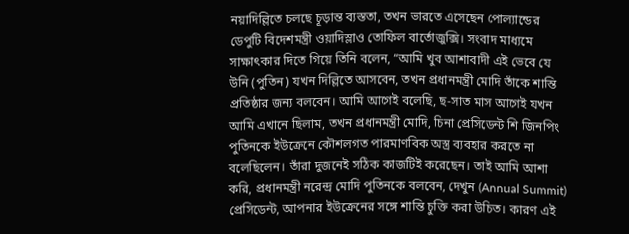নয়াদিল্লিতে চলছে চূড়ান্ত ব্যস্ততা, তখন ভারতে এসেছেন পোল্যান্ডের ডেপুটি বিদেশমন্ত্রী ওয়াদিস্লাও তোফিল বার্তোজুক্সি। সংবাদ মাধ্যমে সাক্ষাৎকার দিতে গিয়ে তিনি বলেন, “আমি খুব আশাবাদী এই ভেবে যে উনি (পুতিন) যখন দিল্লিতে আসবেন, তখন প্রধানমন্ত্রী মোদি তাঁকে শান্তি প্রতিষ্ঠার জন্য বলবেন। আমি আগেই বলেছি, ছ-সাত মাস আগেই যখন আমি এখানে ছিলাম, তখন প্রধানমন্ত্রী মোদি, চিনা প্রেসিডেন্ট শি জিনপিং পুতিনকে ইউক্রেনে কৌশলগত পারমাণবিক অস্ত্র ব্যবহার করতে না বলেছিলেন। তাঁরা দুজনেই সঠিক কাজটিই করেছেন। তাই আমি আশা করি, প্রধানমন্ত্রী নরেন্দ্র মোদি পুতিনকে বলবেন, দেখুন (Annual Summit) প্রেসিডেন্ট, আপনার ইউক্রেনের সঙ্গে শান্তি চুক্তি করা উচিত। কারণ এই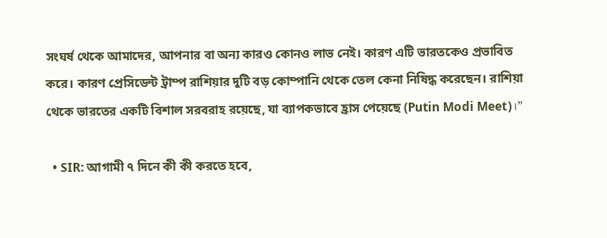সংঘর্ষ থেকে আমাদের, আপনার বা অন্য কারও কোনও লাভ নেই। কারণ এটি ভারতকেও প্রভাবিত করে। কারণ প্রেসিডেন্ট ট্রাম্প রাশিয়ার দুটি বড় কোম্পানি থেকে তেল কেনা নিষিদ্ধ করেছেন। রাশিয়া থেকে ভারতের একটি বিশাল সরবরাহ রয়েছে, যা ব্যাপকভাবে হ্রাস পেয়েছে (Putin Modi Meet)।”

  • SIR: আগামী ৭ দিনে কী কী করতে হবে,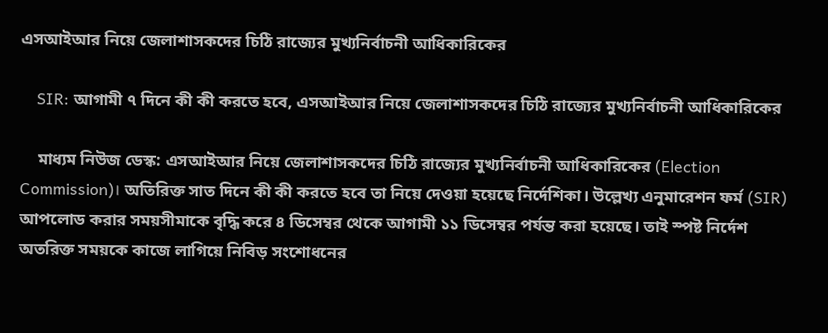এসআইআর নিয়ে জেলাশাসকদের চিঠি রাজ্যের মুখ্যনির্বাচনী আধিকারিকের

    SIR: আগামী ৭ দিনে কী কী করতে হবে, এসআইআর নিয়ে জেলাশাসকদের চিঠি রাজ্যের মুখ্যনির্বাচনী আধিকারিকের

    মাধ্যম নিউজ ডেস্ক: এসআইআর নিয়ে জেলাশাসকদের চিঠি রাজ্যের মুখ্যনির্বাচনী আধিকারিকের (Election Commission)। অতিরিক্ত সাত দিনে কী কী করতে হবে তা নিয়ে দেওয়া হয়েছে নির্দেশিকা। উল্লেখ্য এনুমারেশন ফর্ম (SIR) আপলোড করার সময়সীমাকে বৃদ্ধি করে ৪ ডিসেম্বর থেকে আগামী ১১ ডিসেম্বর পর্যন্ত করা হয়েছে। তাই স্পষ্ট নির্দেশ অতরিক্ত সময়কে কাজে লাগিয়ে নিবিড় সংশোধনের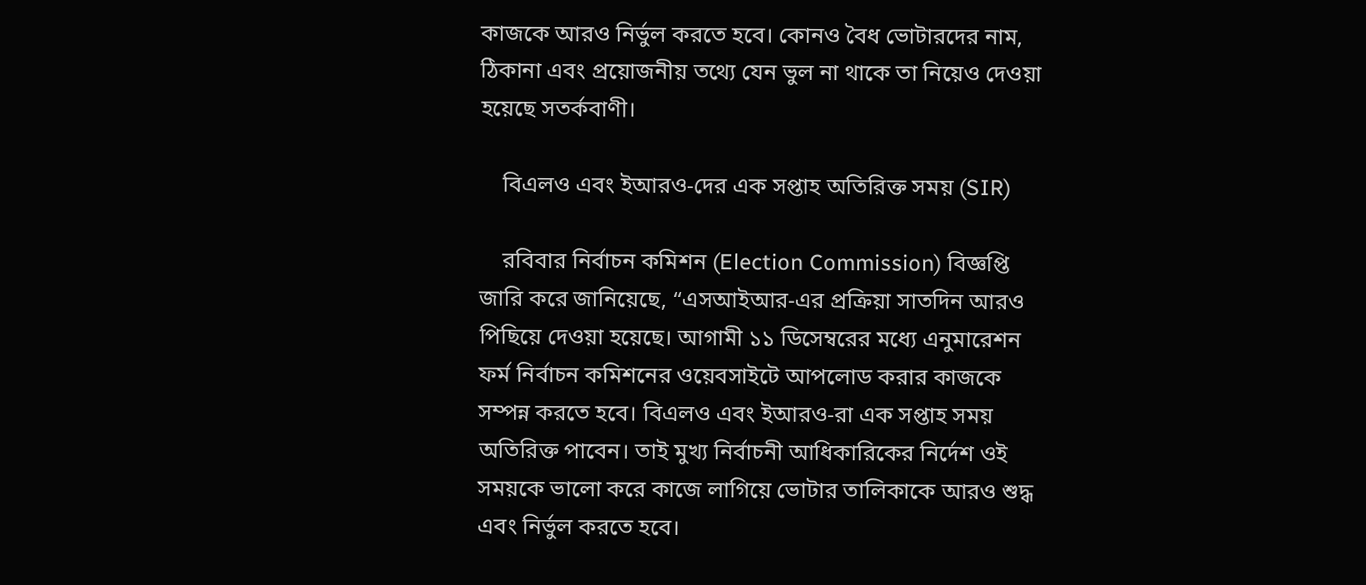কাজকে আরও নির্ভুল করতে হবে। কোনও বৈধ ভোটারদের নাম, ঠিকানা এবং প্রয়োজনীয় তথ্যে যেন ভুল না থাকে তা নিয়েও দেওয়া হয়েছে সতর্কবাণী।

    বিএলও এবং ইআরও-দের এক সপ্তাহ অতিরিক্ত সময় (SIR)

    রবিবার নির্বাচন কমিশন (Election Commission) বিজ্ঞপ্তি জারি করে জানিয়েছে, “এসআইআর-এর প্রক্রিয়া সাতদিন আরও পিছিয়ে দেওয়া হয়েছে। আগামী ১১ ডিসেম্বরের মধ্যে এনুমারেশন ফর্ম নির্বাচন কমিশনের ওয়েবসাইটে আপলোড করার কাজকে সম্পন্ন করতে হবে। বিএলও এবং ইআরও-রা এক সপ্তাহ সময় অতিরিক্ত পাবেন। তাই মুখ্য নির্বাচনী আধিকারিকের নির্দেশ ওই সময়কে ভালো করে কাজে লাগিয়ে ভোটার তালিকাকে আরও শুদ্ধ এবং নির্ভুল করতে হবে।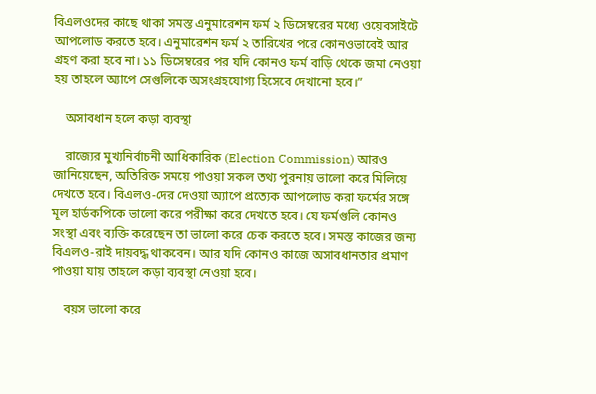বিএলওদের কাছে থাকা সমস্ত এনুমারেশন ফর্ম ২ ডিসেম্বরের মধ্যে ওয়েবসাইটে আপলোড করতে হবে। এনুমারেশন ফর্ম ২ তারিখের পরে কোনওভাবেই আর গ্রহণ করা হবে না। ১১ ডিসেম্বরের পর যদি কোনও ফর্ম বাড়ি থেকে জমা নেওয়া হয় তাহলে অ্যাপে সেগুলিকে অসংগ্রহযোগ্য হিসেবে দেখানো হবে।”

    অসাবধান হলে কড়া ব্যবস্থা

    রাজ্যের মুখ্যনির্বাচনী আধিকারিক (Election Commission) আরও জানিয়েছেন, অতিরিক্ত সময়ে পাওয়া সকল তথ্য পুরনায় ভালো করে মিলিয়ে দেখতে হবে। বিএলও-দের দেওয়া অ্যাপে প্রত্যেক আপলোড করা ফর্মের সঙ্গে মূল হার্ডকপিকে ভালো করে পরীক্ষা করে দেখতে হবে। যে ফর্মগুলি কোনও সংস্থা এবং ব্যক্তি করেছেন তা ভালো করে চেক করতে হবে। সমস্ত কাজের জন্য বিএলও-রাই দায়বদ্ধ থাকবেন। আর যদি কোনও কাজে অসাবধানতার প্রমাণ পাওয়া যায় তাহলে কড়া ব্যবস্থা নেওয়া হবে।

    বয়স ভালো করে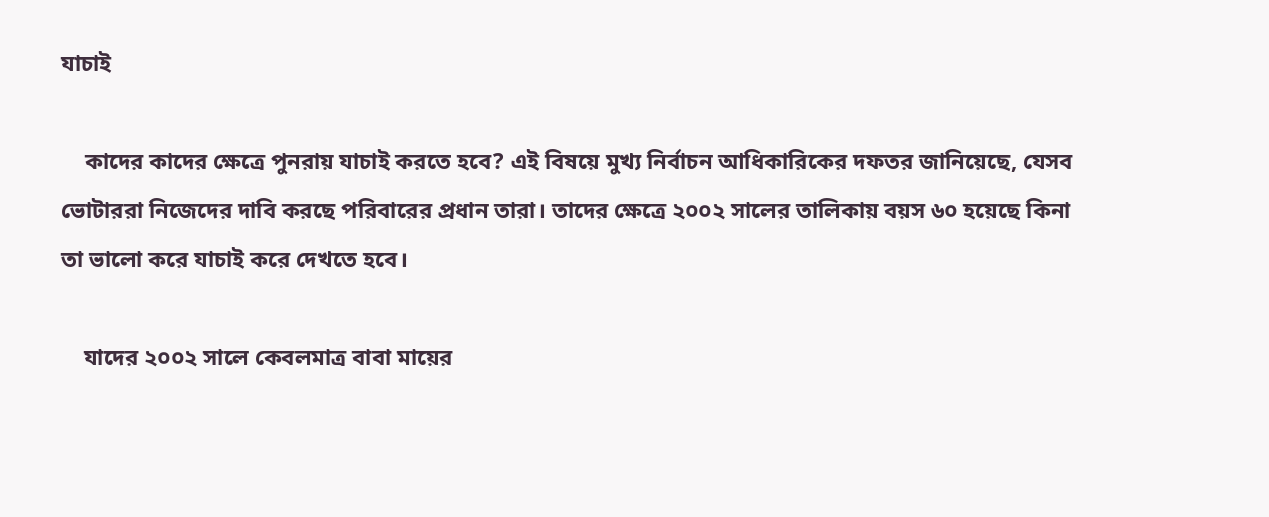যাচাই

    কাদের কাদের ক্ষেত্রে পুনরায় যাচাই করতে হবে? এই বিষয়ে মুখ্য নির্বাচন আধিকারিকের দফতর জানিয়েছে, যেসব ভোটাররা নিজেদের দাবি করছে পরিবারের প্রধান তারা। তাদের ক্ষেত্রে ২০০২ সালের তালিকায় বয়স ৬০ হয়েছে কিনা তা ভালো করে যাচাই করে দেখতে হবে।

    যাদের ২০০২ সালে কেবলমাত্র বাবা মায়ের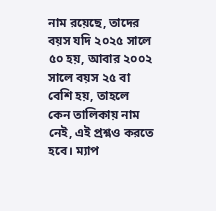নাম রয়েছে, তাদের বয়স যদি ২০২৫ সালে ৫০ হয়, আবার ২০০২ সালে বয়স ২৫ বা বেশি হয়, তাহলে কেন তালিকায় নাম নেই, এই প্রশ্নও করতে হবে। ম্যাপ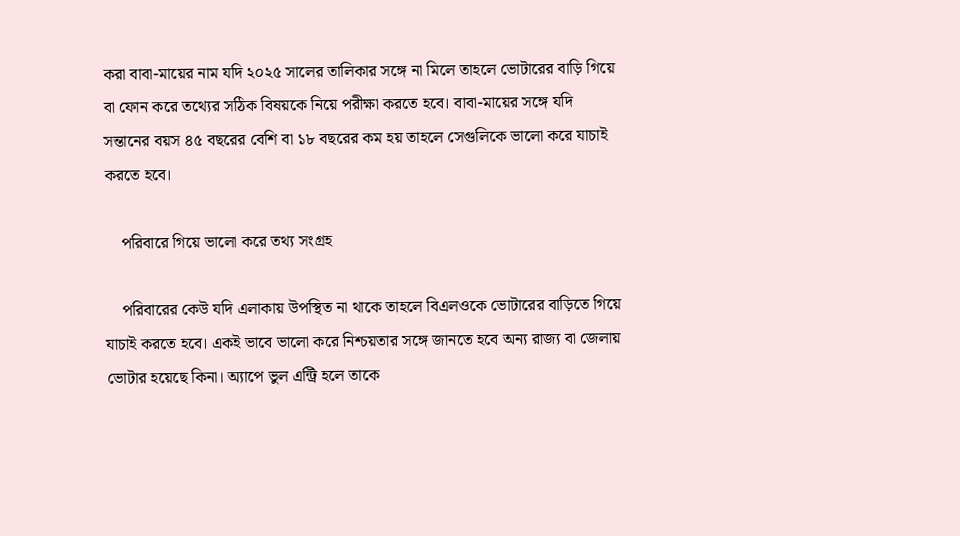করা বাবা-মায়ের নাম যদি ২০২৫ সালের তালিকার সঙ্গে না মিলে তাহলে ভোটারের বাড়ি গিয়ে বা ফোন করে তথ্যের সঠিক বিষয়কে নিয়ে পরীক্ষা করতে হবে। বাবা-মায়ের সঙ্গে যদি সন্তানের বয়স ৪৫ বছরের বেশি বা ১৮ বছরের কম হয় তাহলে সেগুলিকে ভালো করে যাচাই করতে হবে।

    পরিবারে গিয়ে ভালো করে তথ্য সংগ্রহ

    পরিবারের কেউ যদি এলাকায় উপস্থিত না থাকে তাহলে বিএলওকে ভোটারের বাড়িতে গিয়ে যাচাই করতে হবে। একই ভাবে ভালো করে নিশ্চয়তার সঙ্গে জানতে হবে অন্য রাজ্য বা জেলায় ভোটার হয়েছে কিনা। অ্যাপে ভুল এন্ট্রি হলে তাকে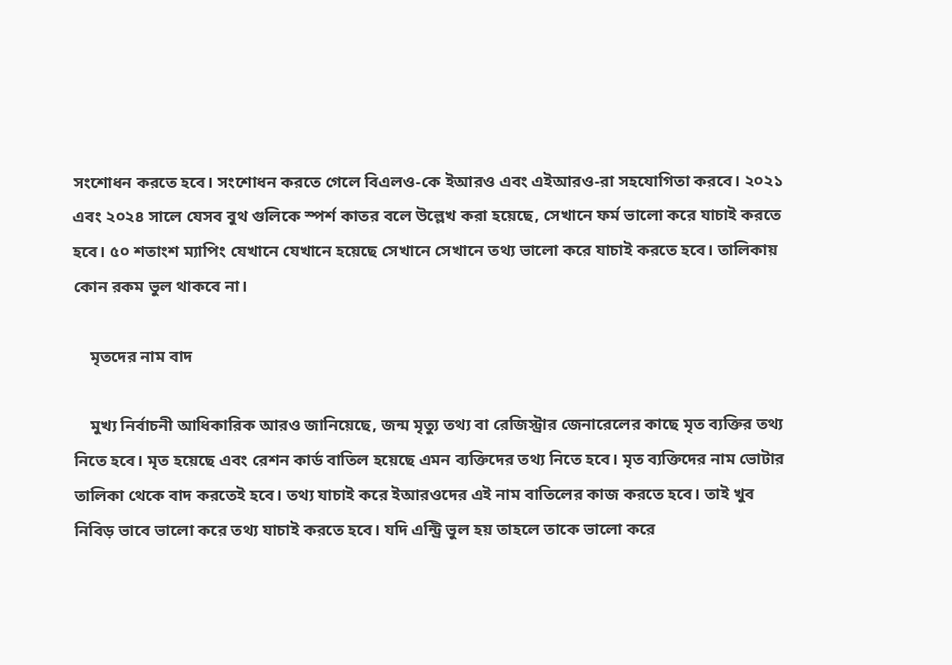সংশোধন করতে হবে। সংশোধন করতে গেলে বিএলও-কে ইআরও এবং এইআরও-রা সহযোগিতা করবে। ২০২১ এবং ২০২৪ সালে যেসব বুথ গুলিকে স্পর্শ কাতর বলে উল্লেখ করা হয়েছে, সেখানে ফর্ম ভালো করে যাচাই করতে হবে। ৫০ শতাংশ ম্যাপিং যেখানে যেখানে হয়েছে সেখানে সেখানে তথ্য ভালো করে যাচাই করতে হবে। তালিকায় কোন রকম ভুল থাকবে না।

    মৃতদের নাম বাদ

    মুখ্য নির্বাচনী আধিকারিক আরও জানিয়েছে, জন্ম মৃত্যু তথ্য বা রেজিস্ট্রার জেনারেলের কাছে মৃত ব্যক্তির তথ্য নিতে হবে। মৃত হয়েছে এবং রেশন কার্ড বাতিল হয়েছে এমন ব্যক্তিদের তথ্য নিতে হবে। মৃত ব্যক্তিদের নাম ভোটার তালিকা থেকে বাদ করতেই হবে। তথ্য যাচাই করে ইআরওদের এই নাম বাতিলের কাজ করতে হবে। তাই খুব নিবিড় ভাবে ভালো করে তথ্য যাচাই করতে হবে। যদি এন্ট্রি ভুল হয় তাহলে তাকে ভালো করে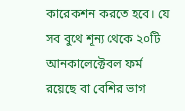কারেকশন করতে হবে। যে সব বুথে শূন্য থেকে ২০টি আনকালেক্টেবল ফর্ম রয়েছে বা বেশির ভাগ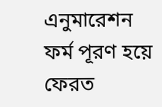এনুমারেশন ফর্ম পূরণ হয়ে ফেরত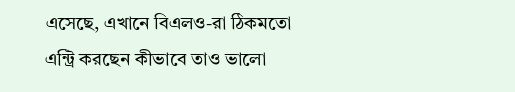এসেছে, এখানে বিএলও-রা ঠিকমতো এন্ট্রি করছেন কীভাবে তাও ভালো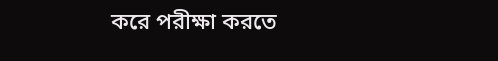করে পরীক্ষা করতে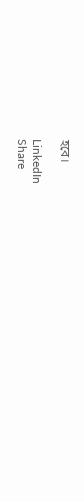হবে।

LinkedIn
Share